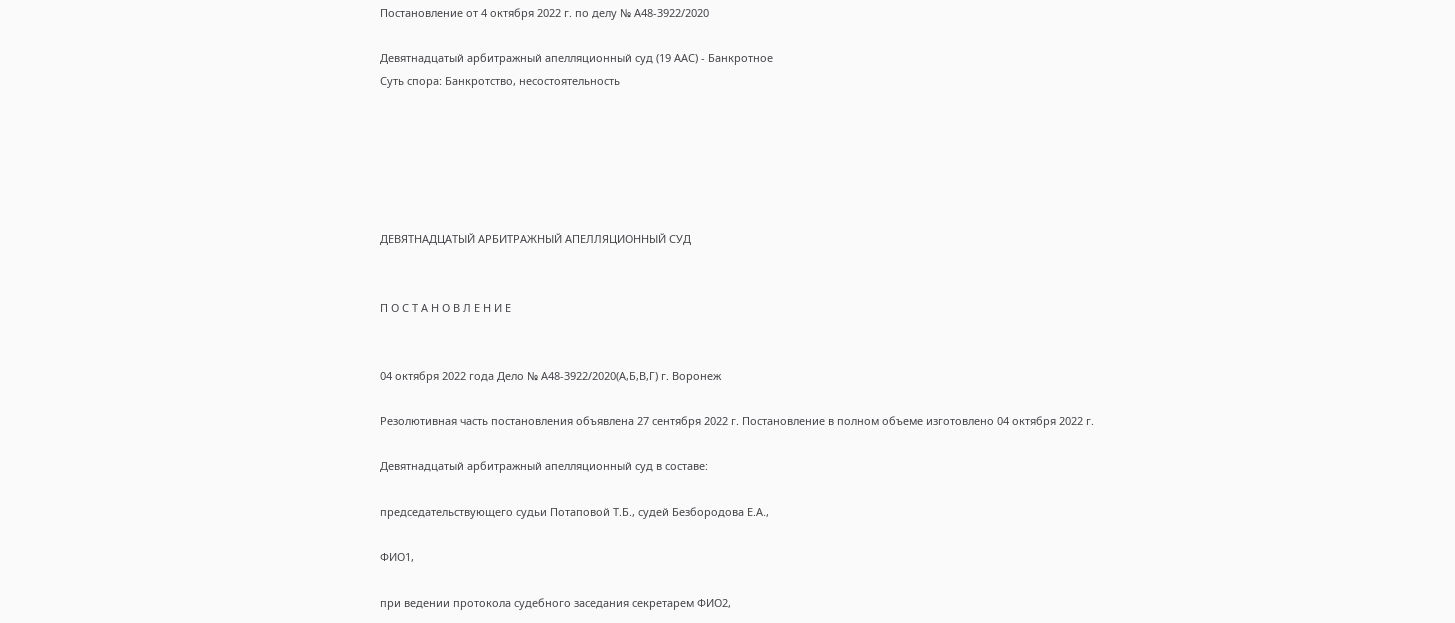Постановление от 4 октября 2022 г. по делу № А48-3922/2020

Девятнадцатый арбитражный апелляционный суд (19 ААС) - Банкротное
Суть спора: Банкротство, несостоятельность






ДЕВЯТНАДЦАТЫЙ АРБИТРАЖНЫЙ АПЕЛЛЯЦИОННЫЙ СУД


П О С Т А Н О В Л Е Н И Е


04 октября 2022 года Дело № А48-3922/2020(А,Б,В,Г) г. Воронеж

Резолютивная часть постановления объявлена 27 сентября 2022 г. Постановление в полном объеме изготовлено 04 октября 2022 г.

Девятнадцатый арбитражный апелляционный суд в составе:

председательствующего судьи Потаповой Т.Б., судей Безбородова Е.А.,

ФИО1,

при ведении протокола судебного заседания секретарем ФИО2,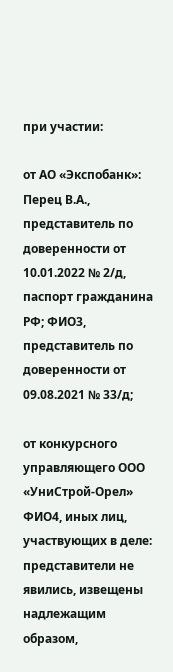при участии:

от АО «Экспобанк»: Перец В.А., представитель по доверенности от 10.01.2022 № 2/д, паспорт гражданина РФ; ФИО3, представитель по доверенности от 09.08.2021 № 33/д;

от конкурсного управляющего ООО «УниСтрой-Орел» ФИО4, иных лиц, участвующих в деле: представители не явились, извещены надлежащим образом,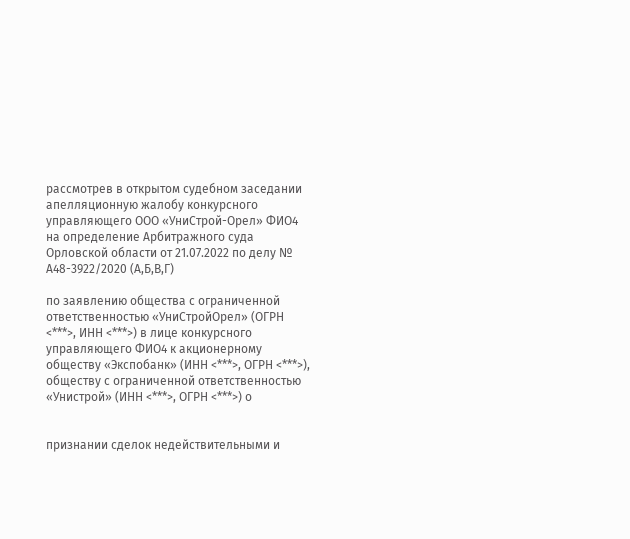рассмотрев в открытом судебном заседании апелляционную жалобу конкурсного управляющего ООО «УниСтрой-Орел» ФИО4 на определение Арбитражного суда Орловской области от 21.07.2022 по делу № А48-3922/2020 (А,Б,В,Г)

по заявлению общества с ограниченной ответственностью «УниСтройОрел» (ОГРН <***>, ИНН <***>) в лице конкурсного управляющего ФИО4 к акционерному обществу «Экспобанк» (ИНН <***>, ОГРН <***>), обществу с ограниченной ответственностью «Унистрой» (ИНН <***>, ОГРН <***>) о


признании сделок недействительными и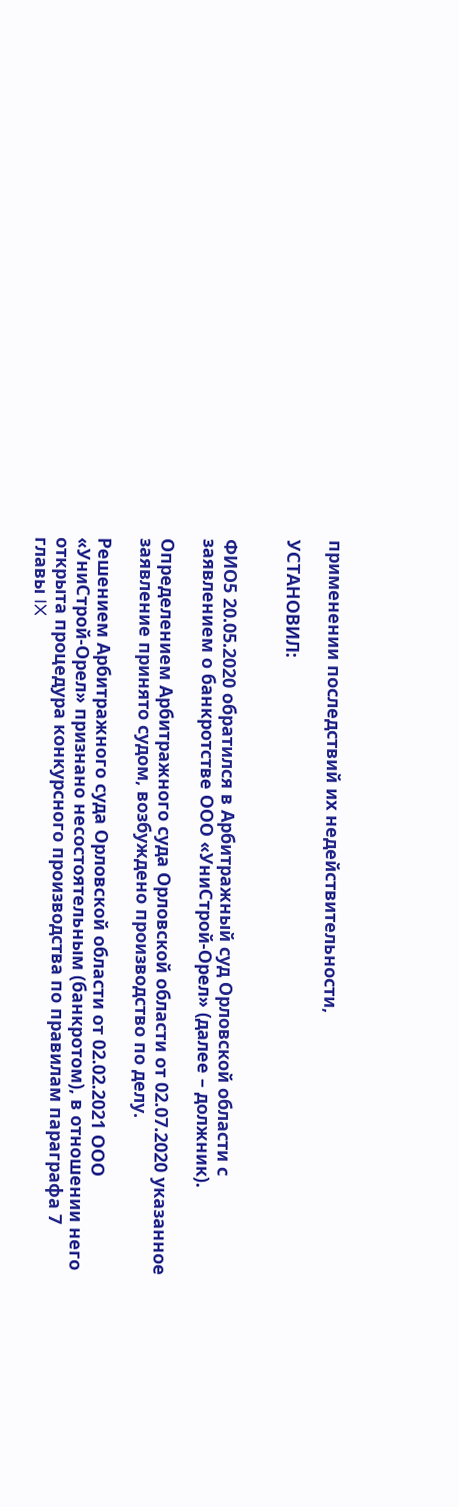применении последствий их недействительности,

УСТАНОВИЛ:


ФИО5 20.05.2020 обратился в Арбитражный суд Орловской области с заявлением о банкротстве ООО «УниСтрой-Орел» (далее – должник).

Определением Арбитражного суда Орловской области от 02.07.2020 указанное заявление принято судом, возбуждено производство по делу.

Решением Арбитражного суда Орловской области от 02.02.2021 ООО «УниСтрой-Орел» признано несостоятельным (банкротом), в отношении него открыта процедура конкурсного производства по правилам параграфа 7 главы IX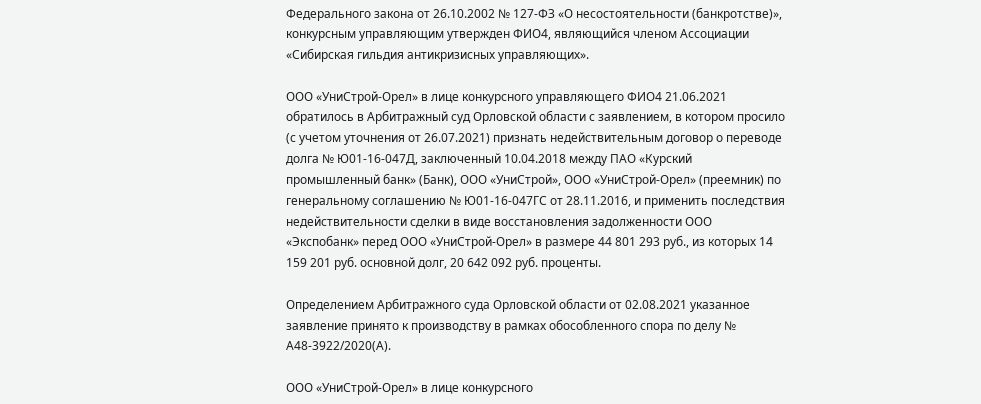Федерального закона от 26.10.2002 № 127-ФЗ «О несостоятельности (банкротстве)», конкурсным управляющим утвержден ФИО4, являющийся членом Ассоциации «Сибирская гильдия антикризисных управляющих».

ООО «УниСтрой-Орел» в лице конкурсного управляющего ФИО4 21.06.2021 обратилось в Арбитражный суд Орловской области с заявлением, в котором просило (с учетом уточнения от 26.07.2021) признать недействительным договор о переводе долга № Ю01-16-047Д, заключенный 10.04.2018 между ПАО «Курский промышленный банк» (Банк), ООО «УниСтрой», ООО «УниСтрой-Орел» (преемник) по генеральному соглашению № Ю01-16-047ГС от 28.11.2016, и применить последствия недействительности сделки в виде восстановления задолженности ООО «Экспобанк» перед ООО «УниСтрой-Орел» в размере 44 801 293 руб., из которых 14 159 201 руб. основной долг, 20 642 092 руб. проценты.

Определением Арбитражного суда Орловской области от 02.08.2021 указанное заявление принято к производству в рамках обособленного спора по делу № А48-3922/2020(А).

ООО «УниСтрой-Орел» в лице конкурсного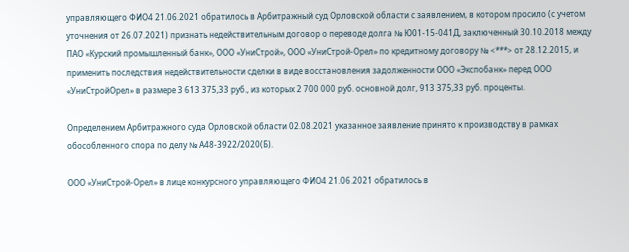управляющего ФИО4 21.06.2021 обратилось в Арбитражный суд Орловской области с заявлением, в котором просило (с учетом уточнения от 26.07.2021) признать недействительным договор о переводе долга № Ю01-15-041Д, заключенный 30.10.2018 между ПАО «Курский промышленный банк», ООО «УниСтрой», ООО «УниСтрой-Орел» по кредитному договору № <***> от 28.12.2015, и применить последствия недействительности сделки в виде восстановления задолженности ООО «Экспобанк» перед ООО «УниСтройОрел» в размере 3 613 375,33 руб., из которых 2 700 000 руб. основной долг, 913 375,33 руб. проценты.

Определением Арбитражного суда Орловской области 02.08.2021 указанное заявление принято к производству в рамках обособленного спора по делу № А48-3922/2020(Б).

ООО «УниСтрой-Орел» в лице конкурсного управляющего ФИО4 21.06.2021 обратилось в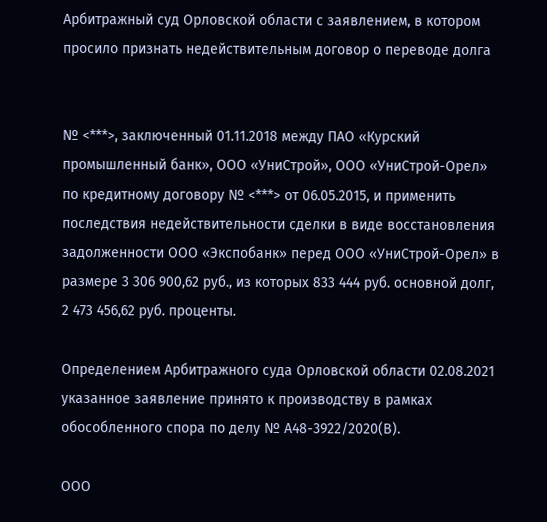Арбитражный суд Орловской области с заявлением, в котором просило признать недействительным договор о переводе долга


№ <***>, заключенный 01.11.2018 между ПАО «Курский промышленный банк», ООО «УниСтрой», ООО «УниСтрой-Орел» по кредитному договору № <***> от 06.05.2015, и применить последствия недействительности сделки в виде восстановления задолженности ООО «Экспобанк» перед ООО «УниСтрой-Орел» в размере 3 306 900,62 руб., из которых 833 444 руб. основной долг, 2 473 456,62 руб. проценты.

Определением Арбитражного суда Орловской области 02.08.2021 указанное заявление принято к производству в рамках обособленного спора по делу № А48-3922/2020(В).

ООО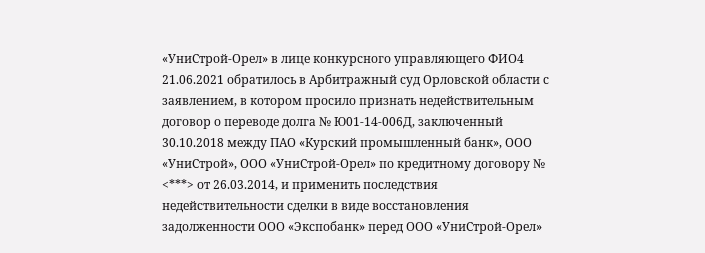«УниСтрой-Орел» в лице конкурсного управляющего ФИО4 21.06.2021 обратилось в Арбитражный суд Орловской области с заявлением, в котором просило признать недействительным договор о переводе долга № Ю01-14-006Д, заключенный 30.10.2018 между ПАО «Курский промышленный банк», ООО «УниСтрой», ООО «УниСтрой-Орел» по кредитному договору № <***> от 26.03.2014, и применить последствия недействительности сделки в виде восстановления задолженности ООО «Экспобанк» перед ООО «УниСтрой-Орел»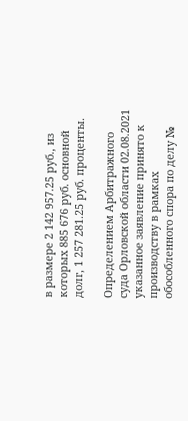в размере 2 142 957.25 руб., из которых 885 676 руб. основной долг, 1 257 281.25 руб. проценты.

Определением Арбитражного суда Орловской области 02.08.2021 указанное заявление принято к производству в рамках обособленного спора по делу №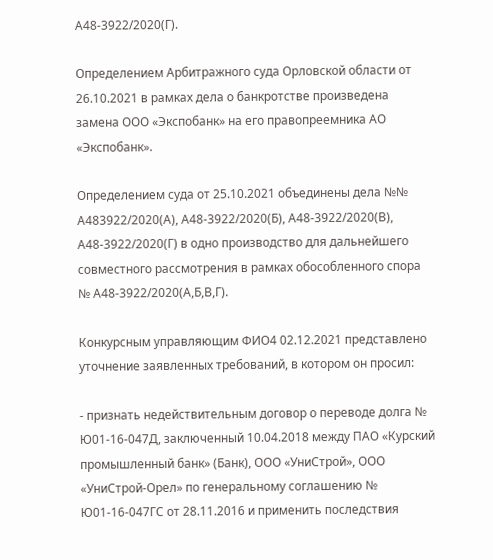А48-3922/2020(Г).

Определением Арбитражного суда Орловской области от 26.10.2021 в рамках дела о банкротстве произведена замена ООО «Экспобанк» на его правопреемника АО «Экспобанк».

Определением суда от 25.10.2021 объединены дела №№ А483922/2020(А), А48-3922/2020(Б), А48-3922/2020(В), А48-3922/2020(Г) в одно производство для дальнейшего совместного рассмотрения в рамках обособленного спора № А48-3922/2020(А,Б,В,Г).

Конкурсным управляющим ФИО4 02.12.2021 представлено уточнение заявленных требований, в котором он просил:

- признать недействительным договор о переводе долга № Ю01-16-047Д, заключенный 10.04.2018 между ПАО «Курский промышленный банк» (Банк), ООО «УниСтрой», ООО «УниСтрой-Орел» по генеральному соглашению № Ю01-16-047ГС от 28.11.2016 и применить последствия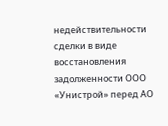недействительности сделки в виде восстановления задолженности ООО «Унистрой» перед АО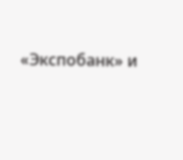«Экспобанк» и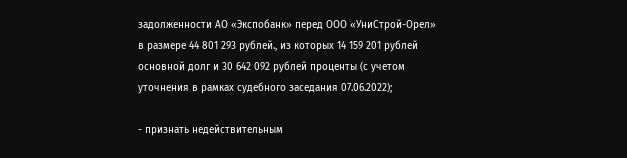задолженности АО «Экспобанк» перед ООО «УниСтрой-Орел» в размере 44 801 293 рублей., из которых 14 159 201 рублей основной долг и 30 642 092 рублей проценты (с учетом уточнения в рамках судебного заседания 07.06.2022);

- признать недействительным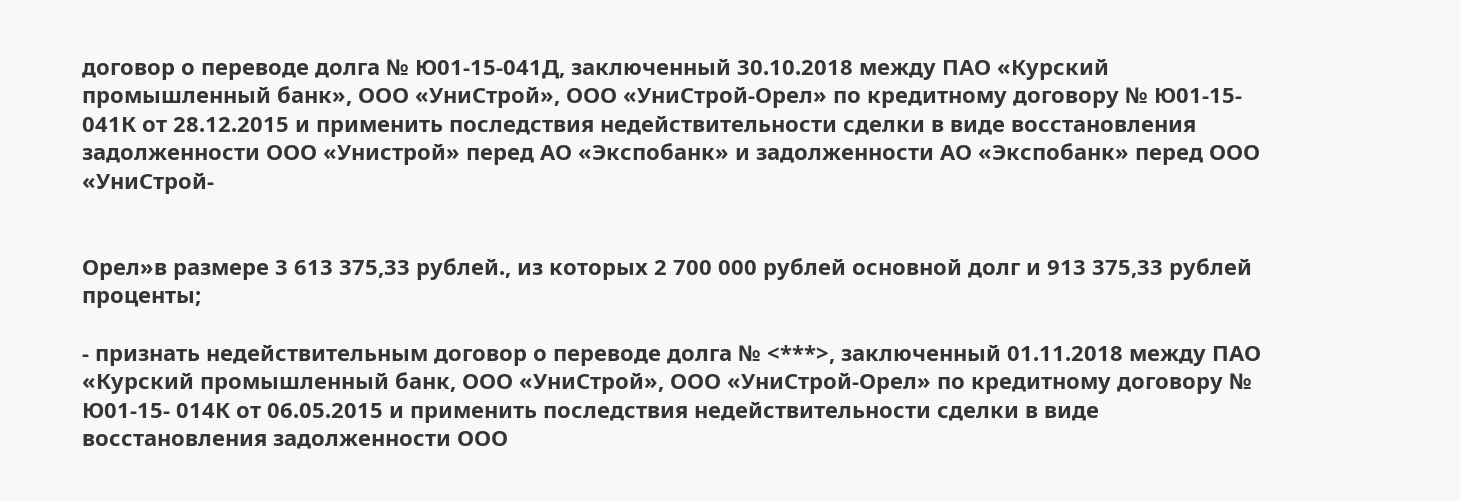договор о переводе долга № Ю01-15-041Д, заключенный 30.10.2018 между ПАО «Курский промышленный банк», ООО «УниСтрой», ООО «УниСтрой-Орел» по кредитному договору № Ю01-15- 041К от 28.12.2015 и применить последствия недействительности сделки в виде восстановления задолженности ООО «Унистрой» перед АО «Экспобанк» и задолженности АО «Экспобанк» перед ООО «УниСтрой-


Орел»в размере 3 613 375,33 рублей., из которых 2 700 000 рублей основной долг и 913 375,33 рублей проценты;

- признать недействительным договор о переводе долга № <***>, заключенный 01.11.2018 между ПАО «Курский промышленный банк, ООО «УниСтрой», ООО «УниСтрой-Орел» по кредитному договору № Ю01-15- 014К от 06.05.2015 и применить последствия недействительности сделки в виде восстановления задолженности ООО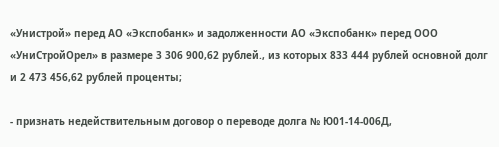«Унистрой» перед АО «Экспобанк» и задолженности АО «Экспобанк» перед ООО «УниСтройОрел» в размере 3 306 900,62 рублей., из которых 833 444 рублей основной долг и 2 473 456,62 рублей проценты;

- признать недействительным договор о переводе долга № Ю01-14-006Д,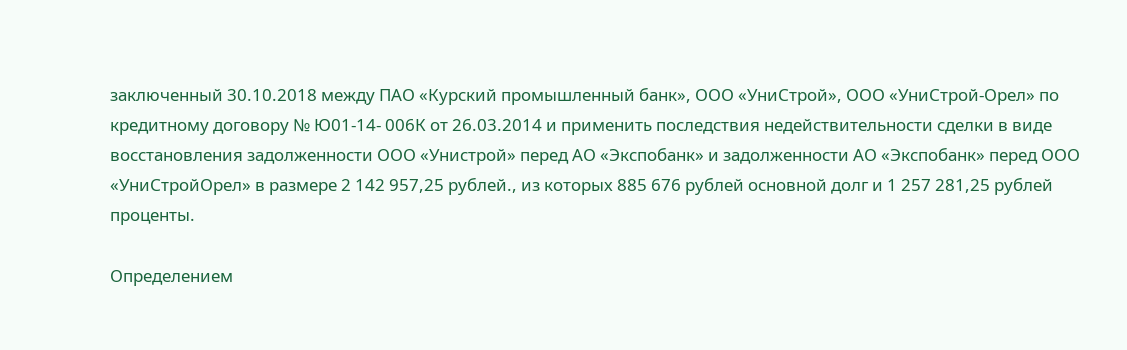заключенный 30.10.2018 между ПАО «Курский промышленный банк», ООО «УниСтрой», ООО «УниСтрой-Орел» по кредитному договору № Ю01-14- 006К от 26.03.2014 и применить последствия недействительности сделки в виде восстановления задолженности ООО «Унистрой» перед АО «Экспобанк» и задолженности АО «Экспобанк» перед ООО «УниСтройОрел» в размере 2 142 957,25 рублей., из которых 885 676 рублей основной долг и 1 257 281,25 рублей проценты.

Определением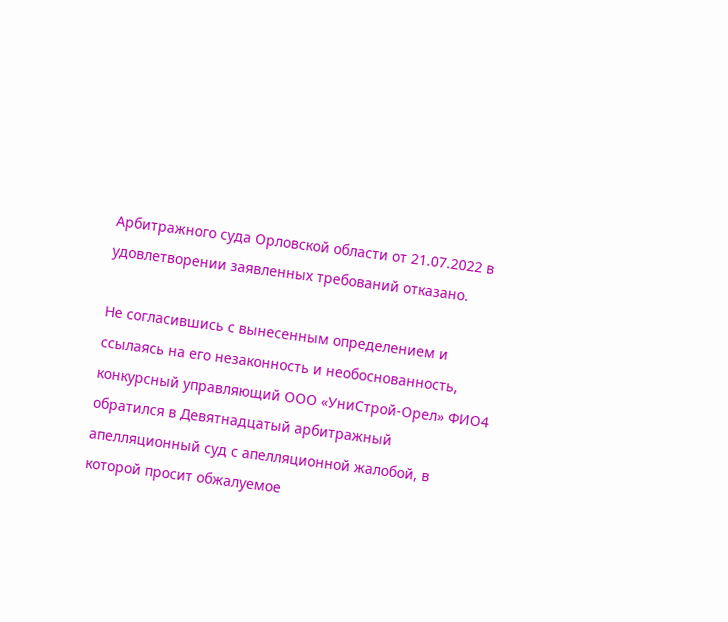Арбитражного суда Орловской области от 21.07.2022 в удовлетворении заявленных требований отказано.

Не согласившись с вынесенным определением и ссылаясь на его незаконность и необоснованность, конкурсный управляющий ООО «УниСтрой-Орел» ФИО4 обратился в Девятнадцатый арбитражный апелляционный суд с апелляционной жалобой, в которой просит обжалуемое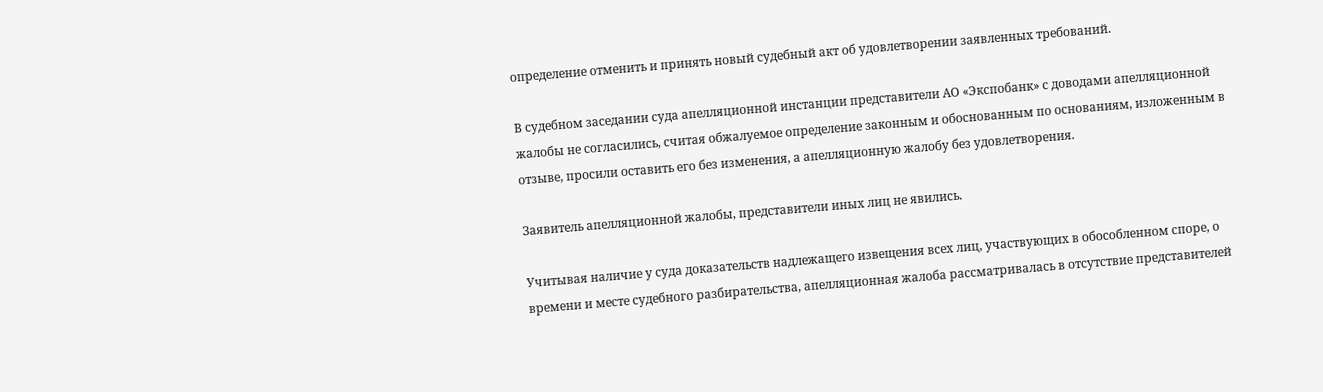определение отменить и принять новый судебный акт об удовлетворении заявленных требований.

В судебном заседании суда апелляционной инстанции представители АО «Экспобанк» с доводами апелляционной жалобы не согласились, считая обжалуемое определение законным и обоснованным по основаниям, изложенным в отзыве, просили оставить его без изменения, а апелляционную жалобу без удовлетворения.

Заявитель апелляционной жалобы, представители иных лиц не явились.

Учитывая наличие у суда доказательств надлежащего извещения всех лиц, участвующих в обособленном споре, о времени и месте судебного разбирательства, апелляционная жалоба рассматривалась в отсутствие представителей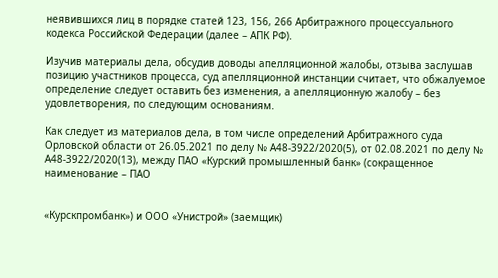неявившихся лиц в порядке статей 123, 156, 266 Арбитражного процессуального кодекса Российской Федерации (далее – АПК РФ).

Изучив материалы дела, обсудив доводы апелляционной жалобы, отзыва заслушав позицию участников процесса, суд апелляционной инстанции считает, что обжалуемое определение следует оставить без изменения, а апелляционную жалобу – без удовлетворения, по следующим основаниям.

Как следует из материалов дела, в том числе определений Арбитражного суда Орловской области от 26.05.2021 по делу № А48-3922/2020(5), от 02.08.2021 по делу № А48-3922/2020(13), между ПАО «Курский промышленный банк» (сокращенное наименование – ПАО


«Курскпромбанк») и ООО «Унистрой» (заемщик)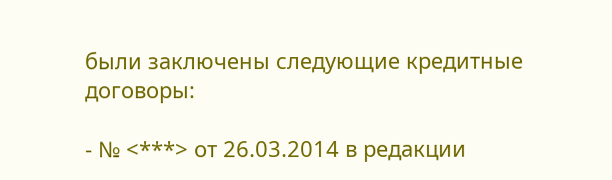были заключены следующие кредитные договоры:

- № <***> от 26.03.2014 в редакции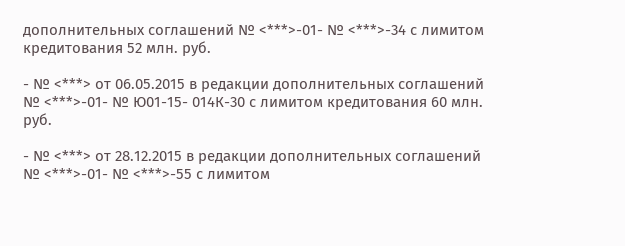дополнительных соглашений № <***>-01- № <***>-34 с лимитом кредитования 52 млн. руб.

- № <***> от 06.05.2015 в редакции дополнительных соглашений № <***>-01- № Ю01-15- 014К-30 с лимитом кредитования 60 млн. руб.

- № <***> от 28.12.2015 в редакции дополнительных соглашений № <***>-01- № <***>-55 с лимитом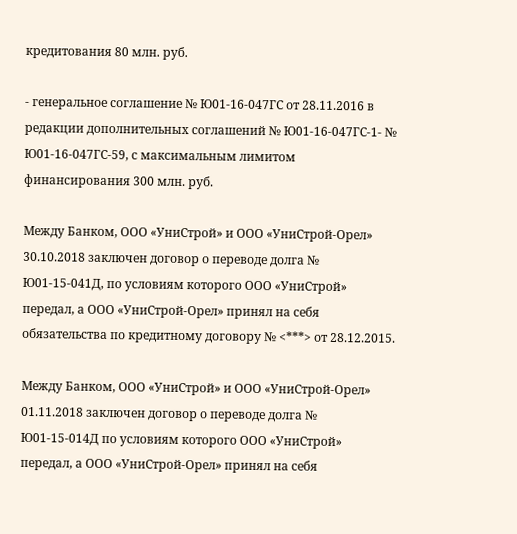кредитования 80 млн. руб.

- генеральное соглашение № Ю01-16-047ГС от 28.11.2016 в редакции дополнительных соглашений № Ю01-16-047ГС-1- № Ю01-16-047ГС-59, с максимальным лимитом финансирования 300 млн. руб.

Между Банком, ООО «УниСтрой» и ООО «УниСтрой-Орел» 30.10.2018 заключен договор о переводе долга № Ю01-15-041Д, по условиям которого ООО «УниСтрой» передал, а ООО «УниСтрой-Орел» принял на себя обязательства по кредитному договору № <***> от 28.12.2015.

Между Банком, ООО «УниСтрой» и ООО «УниСтрой-Орел» 01.11.2018 заключен договор о переводе долга № Ю01-15-014Д по условиям которого ООО «УниСтрой» передал, а ООО «УниСтрой-Орел» принял на себя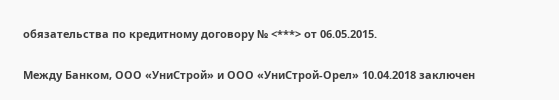обязательства по кредитному договору № <***> от 06.05.2015.

Между Банком, ООО «УниСтрой» и ООО «УниСтрой-Орел» 10.04.2018 заключен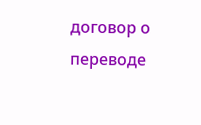договор о переводе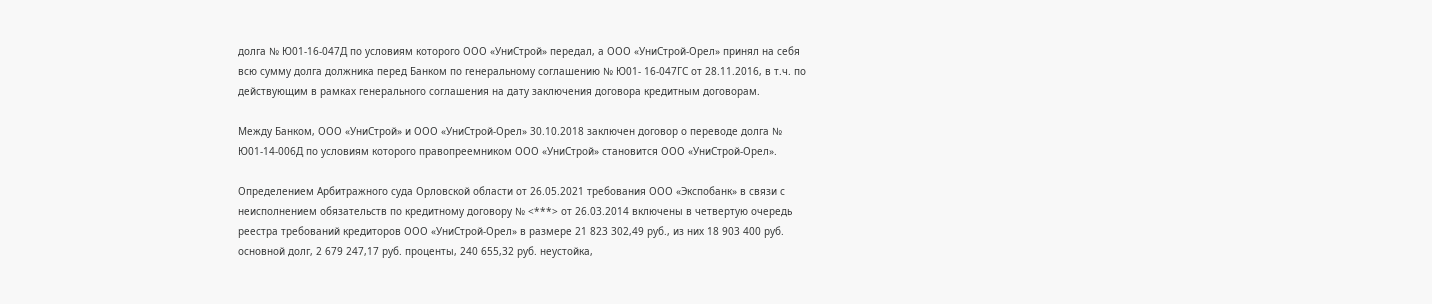долга № Ю01-16-047Д по условиям которого ООО «УниСтрой» передал, а ООО «УниСтрой-Орел» принял на себя всю сумму долга должника перед Банком по генеральному соглашению № Ю01- 16-047ГС от 28.11.2016, в т.ч. по действующим в рамках генерального соглашения на дату заключения договора кредитным договорам.

Между Банком, ООО «УниСтрой» и ООО «УниСтрой-Орел» 30.10.2018 заключен договор о переводе долга № Ю01-14-006Д по условиям которого правопреемником ООО «УниСтрой» становится ООО «УниСтрой-Орел».

Определением Арбитражного суда Орловской области от 26.05.2021 требования ООО «Экспобанк» в связи с неисполнением обязательств по кредитному договору № <***> от 26.03.2014 включены в четвертую очередь реестра требований кредиторов ООО «УниСтрой-Орел» в размере 21 823 302,49 руб., из них 18 903 400 руб. основной долг, 2 679 247,17 руб. проценты, 240 655,32 руб. неустойка,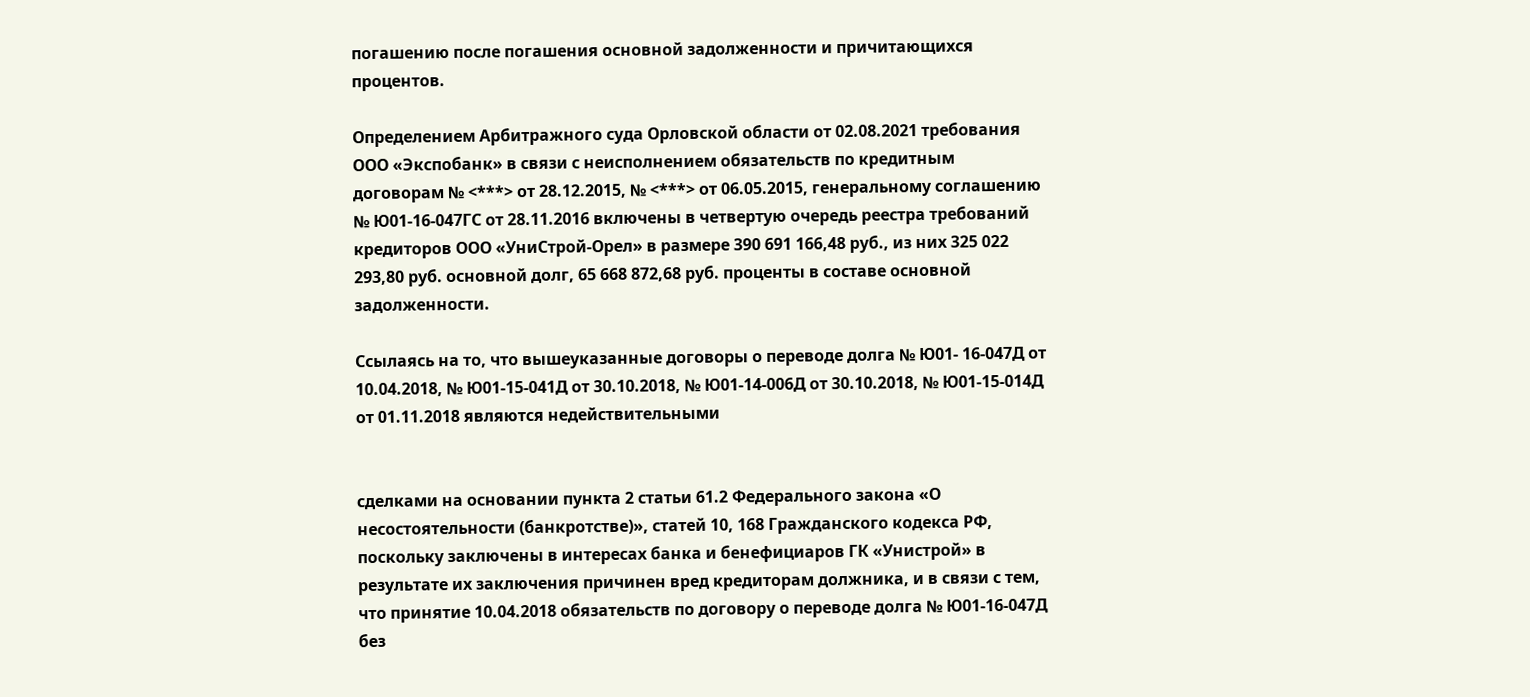погашению после погашения основной задолженности и причитающихся процентов.

Определением Арбитражного суда Орловской области от 02.08.2021 требования ООО «Экспобанк» в связи с неисполнением обязательств по кредитным договорам № <***> от 28.12.2015, № <***> от 06.05.2015, генеральному соглашению № Ю01-16-047ГС от 28.11.2016 включены в четвертую очередь реестра требований кредиторов ООО «УниСтрой-Орел» в размере 390 691 166,48 руб., из них 325 022 293,80 руб. основной долг, 65 668 872,68 руб. проценты в составе основной задолженности.

Ссылаясь на то, что вышеуказанные договоры о переводе долга № Ю01- 16-047Д от 10.04.2018, № Ю01-15-041Д от 30.10.2018, № Ю01-14-006Д от 30.10.2018, № Ю01-15-014Д от 01.11.2018 являются недействительными


сделками на основании пункта 2 статьи 61.2 Федерального закона «О несостоятельности (банкротстве)», статей 10, 168 Гражданского кодекса РФ, поскольку заключены в интересах банка и бенефициаров ГК «Унистрой» в результате их заключения причинен вред кредиторам должника, и в связи с тем, что принятие 10.04.2018 обязательств по договору о переводе долга № Ю01-16-047Д без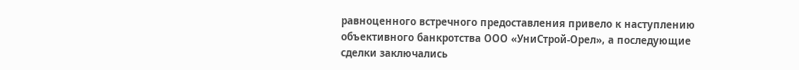равноценного встречного предоставления привело к наступлению объективного банкротства ООО «УниСтрой-Орел», а последующие сделки заключались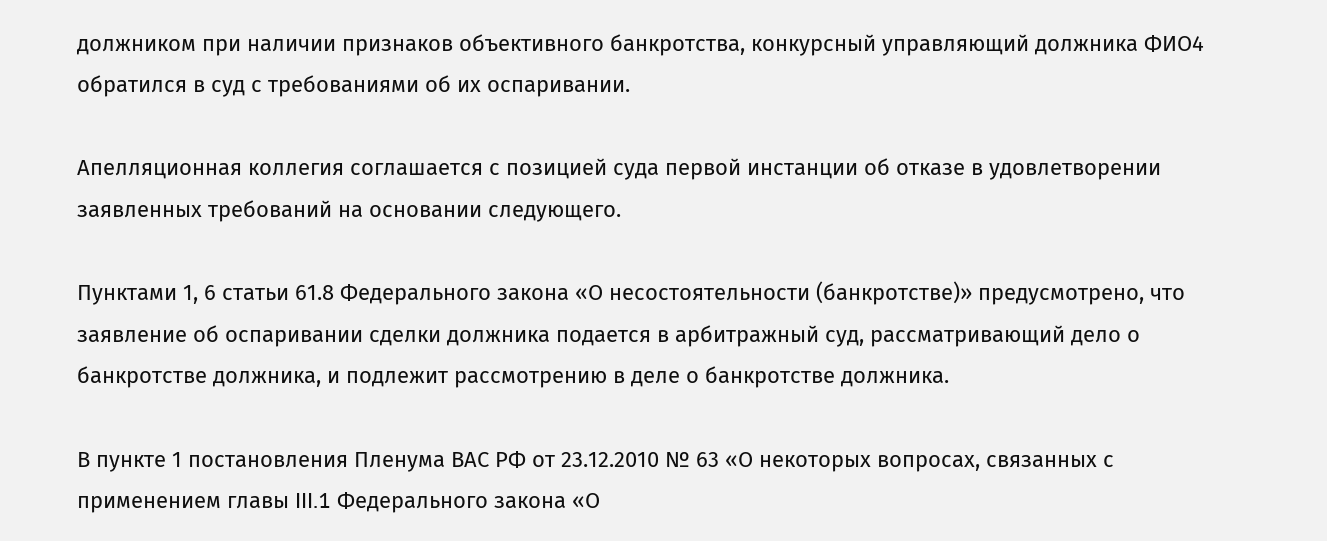должником при наличии признаков объективного банкротства, конкурсный управляющий должника ФИО4 обратился в суд с требованиями об их оспаривании.

Апелляционная коллегия соглашается с позицией суда первой инстанции об отказе в удовлетворении заявленных требований на основании следующего.

Пунктами 1, 6 статьи 61.8 Федерального закона «О несостоятельности (банкротстве)» предусмотрено, что заявление об оспаривании сделки должника подается в арбитражный суд, рассматривающий дело о банкротстве должника, и подлежит рассмотрению в деле о банкротстве должника.

В пункте 1 постановления Пленума ВАС РФ от 23.12.2010 № 63 «О некоторых вопросах, связанных с применением главы III.1 Федерального закона «О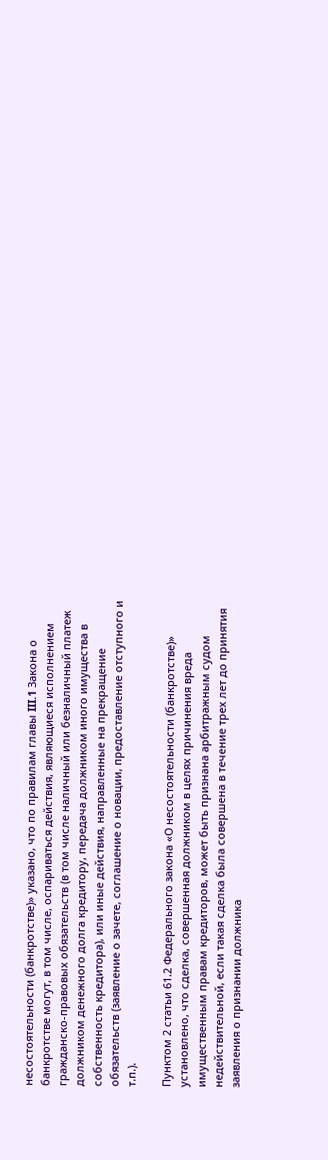несостоятельности (банкротстве)» указано, что по правилам главы III.1 Закона о банкротстве могут, в том числе, оспариваться действия, являющиеся исполнением гражданско-правовых обязательств (в том числе наличный или безналичный платеж должником денежного долга кредитору, передача должником иного имущества в собственность кредитора), или иные действия, направленные на прекращение обязательств (заявление о зачете, соглашение о новации, предоставление отступного и т.п.).

Пунктом 2 статьи 61.2 Федерального закона «О несостоятельности (банкротстве)» установлено, что сделка, совершенная должником в целях причинения вреда имущественным правам кредиторов, может быть признана арбитражным судом недействительной, если такая сделка была совершена в течение трех лет до принятия заявления о признании должника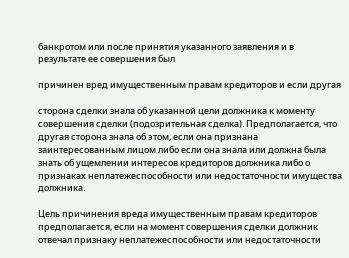банкротом или после принятия указанного заявления и в результате ее совершения был

причинен вред имущественным правам кредиторов и если другая

сторона сделки знала об указанной цели должника к моменту совершения сделки (подозрительная сделка). Предполагается, что другая сторона знала об этом, если она признана заинтересованным лицом либо если она знала или должна была знать об ущемлении интересов кредиторов должника либо о признаках неплатежеспособности или недостаточности имущества должника.

Цель причинения вреда имущественным правам кредиторов предполагается, если на момент совершения сделки должник отвечал признаку неплатежеспособности или недостаточности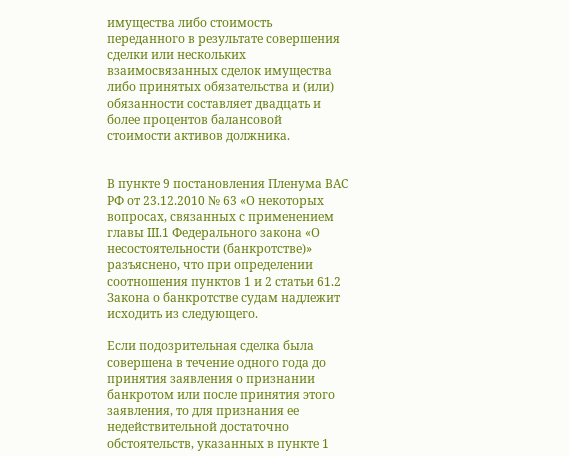имущества либо стоимость переданного в результате совершения сделки или нескольких взаимосвязанных сделок имущества либо принятых обязательства и (или) обязанности составляет двадцать и более процентов балансовой стоимости активов должника.


В пункте 9 постановления Пленума ВАС РФ от 23.12.2010 № 63 «О некоторых вопросах, связанных с применением главы III.1 Федерального закона «О несостоятельности (банкротстве)» разъяснено, что при определении соотношения пунктов 1 и 2 статьи 61.2 Закона о банкротстве судам надлежит исходить из следующего.

Если подозрительная сделка была совершена в течение одного года до принятия заявления о признании банкротом или после принятия этого заявления, то для признания ее недействительной достаточно обстоятельств, указанных в пункте 1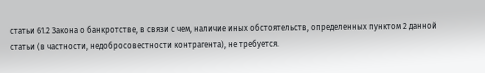статьи 61.2 Закона о банкротстве, в связи с чем, наличие иных обстоятельств, определенных пунктом 2 данной статьи (в частности, недобросовестности контрагента), не требуется.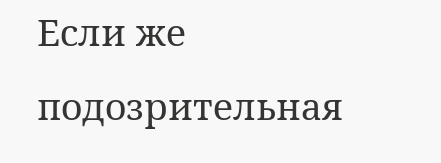Если же подозрительная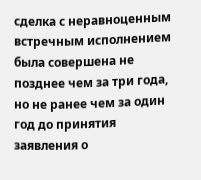сделка с неравноценным встречным исполнением была совершена не позднее чем за три года, но не ранее чем за один год до принятия заявления о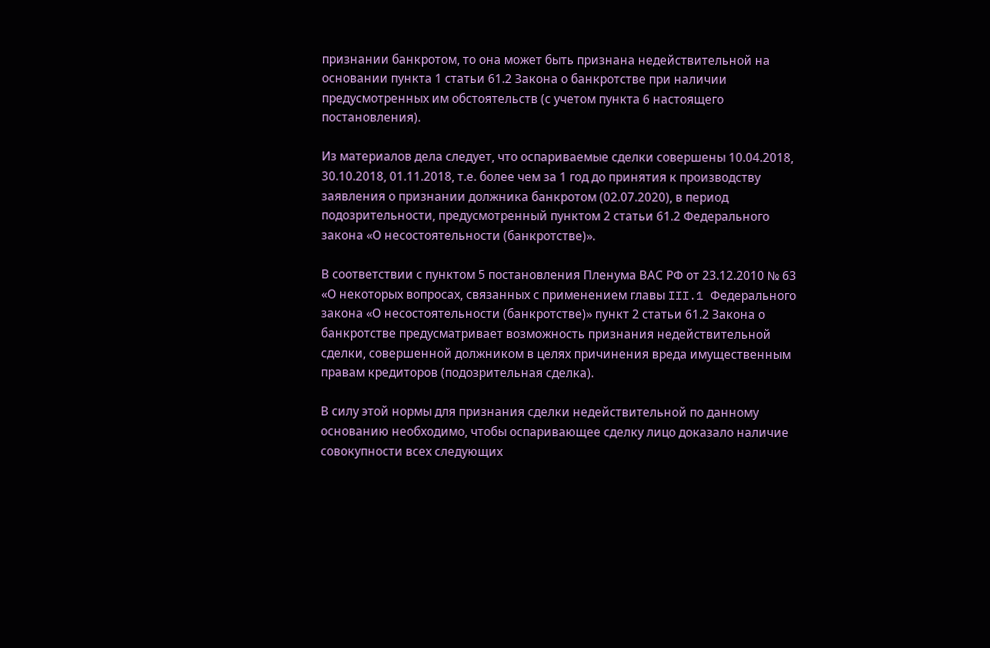признании банкротом, то она может быть признана недействительной на основании пункта 1 статьи 61.2 Закона о банкротстве при наличии предусмотренных им обстоятельств (с учетом пункта 6 настоящего постановления).

Из материалов дела следует, что оспариваемые сделки совершены 10.04.2018, 30.10.2018, 01.11.2018, т.е. более чем за 1 год до принятия к производству заявления о признании должника банкротом (02.07.2020), в период подозрительности, предусмотренный пунктом 2 статьи 61.2 Федерального закона «О несостоятельности (банкротстве)».

В соответствии с пунктом 5 постановления Пленума ВАС РФ от 23.12.2010 № 63 «О некоторых вопросах, связанных с применением главы III.1 Федерального закона «О несостоятельности (банкротстве)» пункт 2 статьи 61.2 Закона о банкротстве предусматривает возможность признания недействительной сделки, совершенной должником в целях причинения вреда имущественным правам кредиторов (подозрительная сделка).

В силу этой нормы для признания сделки недействительной по данному основанию необходимо, чтобы оспаривающее сделку лицо доказало наличие совокупности всех следующих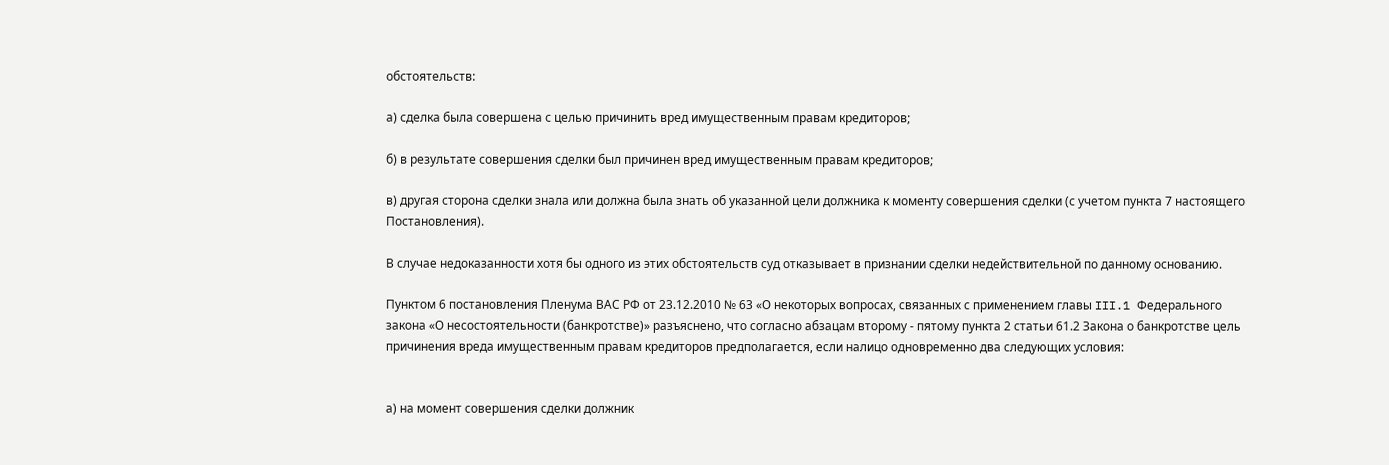обстоятельств:

а) сделка была совершена с целью причинить вред имущественным правам кредиторов;

б) в результате совершения сделки был причинен вред имущественным правам кредиторов;

в) другая сторона сделки знала или должна была знать об указанной цели должника к моменту совершения сделки (с учетом пункта 7 настоящего Постановления).

В случае недоказанности хотя бы одного из этих обстоятельств суд отказывает в признании сделки недействительной по данному основанию.

Пунктом 6 постановления Пленума ВАС РФ от 23.12.2010 № 63 «О некоторых вопросах, связанных с применением главы III.1 Федерального закона «О несостоятельности (банкротстве)» разъяснено, что согласно абзацам второму - пятому пункта 2 статьи 61.2 Закона о банкротстве цель причинения вреда имущественным правам кредиторов предполагается, если налицо одновременно два следующих условия:


а) на момент совершения сделки должник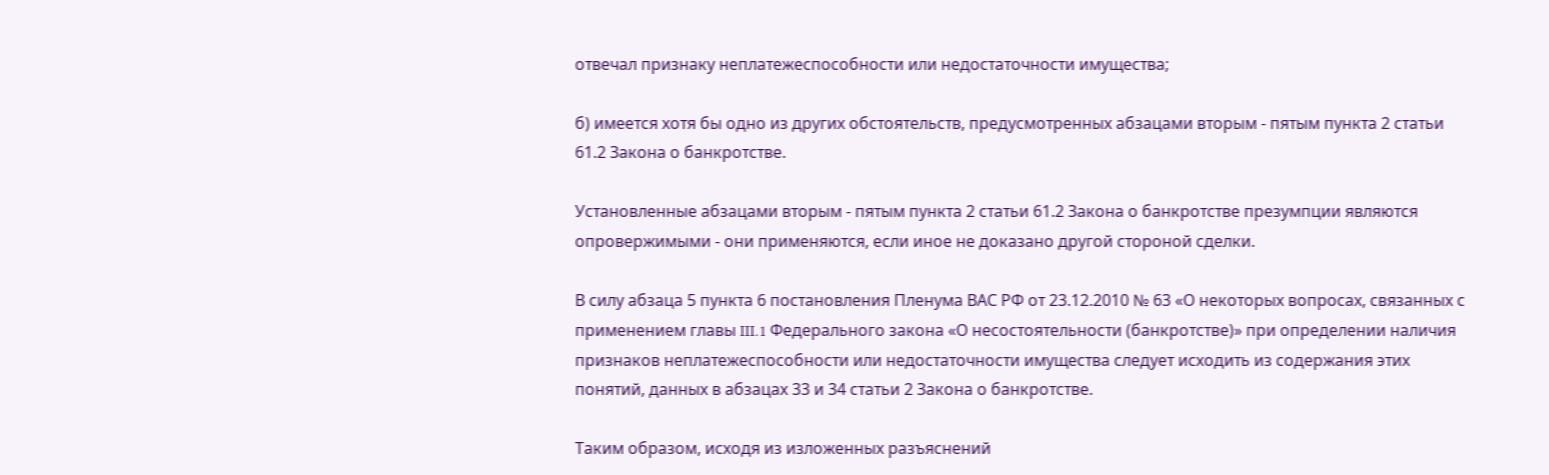отвечал признаку неплатежеспособности или недостаточности имущества;

б) имеется хотя бы одно из других обстоятельств, предусмотренных абзацами вторым - пятым пункта 2 статьи 61.2 Закона о банкротстве.

Установленные абзацами вторым - пятым пункта 2 статьи 61.2 Закона о банкротстве презумпции являются опровержимыми - они применяются, если иное не доказано другой стороной сделки.

В силу абзаца 5 пункта 6 постановления Пленума ВАС РФ от 23.12.2010 № 63 «О некоторых вопросах, связанных с применением главы III.1 Федерального закона «О несостоятельности (банкротстве)» при определении наличия признаков неплатежеспособности или недостаточности имущества следует исходить из содержания этих понятий, данных в абзацах 33 и 34 статьи 2 Закона о банкротстве.

Таким образом, исходя из изложенных разъяснений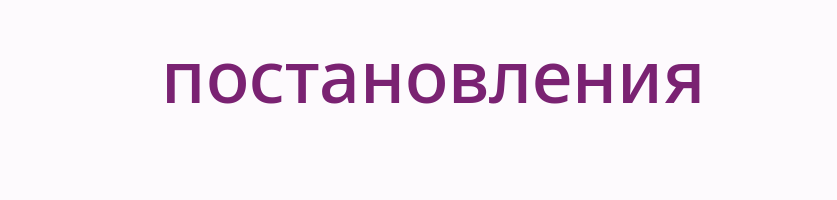постановления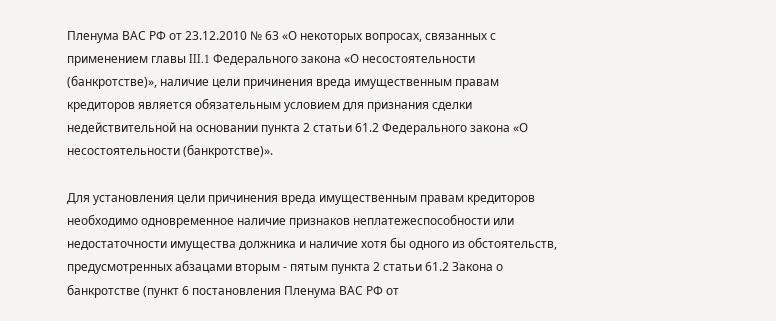Пленума ВАС РФ от 23.12.2010 № 63 «О некоторых вопросах, связанных с применением главы III.1 Федерального закона «О несостоятельности (банкротстве)», наличие цели причинения вреда имущественным правам кредиторов является обязательным условием для признания сделки недействительной на основании пункта 2 статьи 61.2 Федерального закона «О несостоятельности (банкротстве)».

Для установления цели причинения вреда имущественным правам кредиторов необходимо одновременное наличие признаков неплатежеспособности или недостаточности имущества должника и наличие хотя бы одного из обстоятельств, предусмотренных абзацами вторым - пятым пункта 2 статьи 61.2 Закона о банкротстве (пункт 6 постановления Пленума ВАС РФ от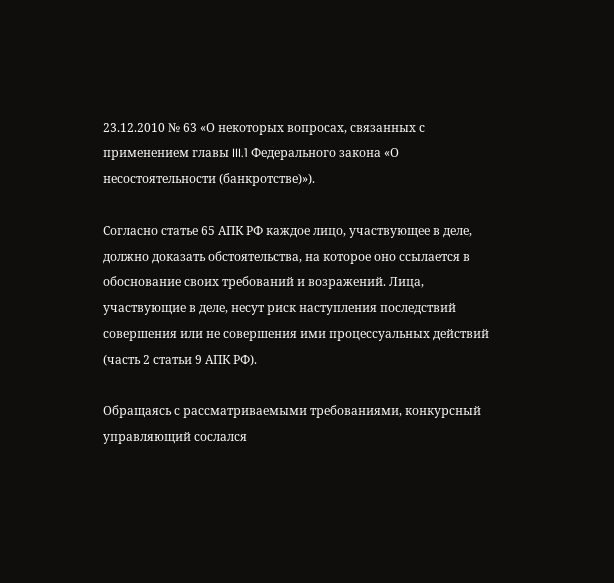23.12.2010 № 63 «О некоторых вопросах, связанных с применением главы III.1 Федерального закона «О несостоятельности (банкротстве)»).

Согласно статье 65 АПК РФ каждое лицо, участвующее в деле, должно доказать обстоятельства, на которое оно ссылается в обоснование своих требований и возражений. Лица, участвующие в деле, несут риск наступления последствий совершения или не совершения ими процессуальных действий (часть 2 статьи 9 АПК РФ).

Обращаясь с рассматриваемыми требованиями, конкурсный управляющий сослался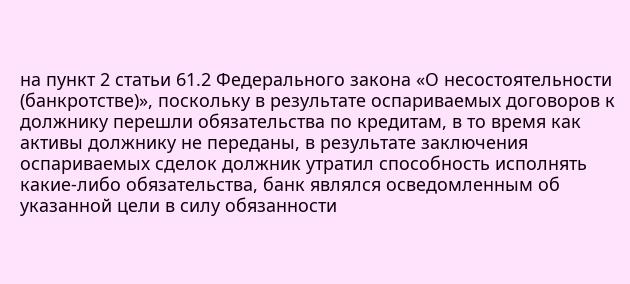на пункт 2 статьи 61.2 Федерального закона «О несостоятельности (банкротстве)», поскольку в результате оспариваемых договоров к должнику перешли обязательства по кредитам, в то время как активы должнику не переданы, в результате заключения оспариваемых сделок должник утратил способность исполнять какие-либо обязательства, банк являлся осведомленным об указанной цели в силу обязанности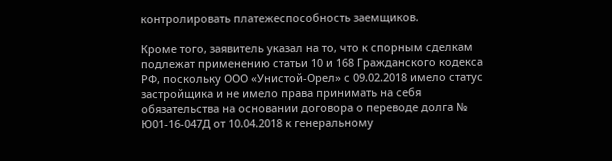контролировать платежеспособность заемщиков.

Кроме того, заявитель указал на то, что к спорным сделкам подлежат применению статьи 10 и 168 Гражданского кодекса РФ, поскольку ООО «Унистой-Орел» с 09.02.2018 имело статус застройщика и не имело права принимать на себя обязательства на основании договора о переводе долга № Ю01-16-047Д от 10.04.2018 к генеральному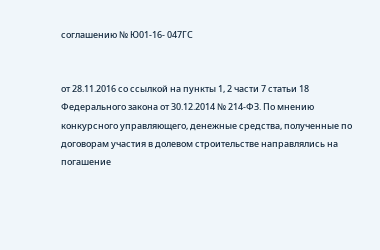соглашению № Ю01-16- 047ГС


от 28.11.2016 со ссылкой на пункты 1, 2 части 7 статьи 18 Федерального закона от 30.12.2014 № 214-ФЗ. По мнению конкурсного управляющего, денежные средства, полученные по договорам участия в долевом строительстве направлялись на погашение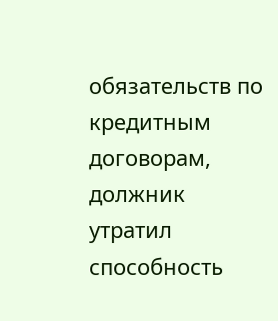обязательств по кредитным договорам, должник утратил способность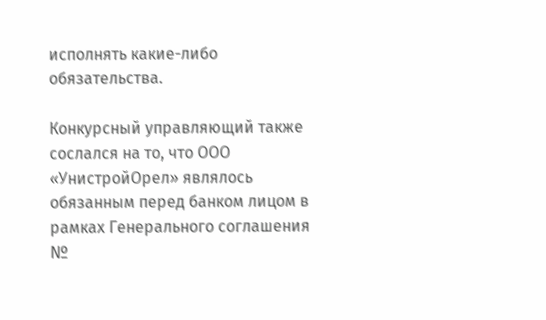исполнять какие-либо обязательства.

Конкурсный управляющий также сослался на то, что ООО «УнистройОрел» являлось обязанным перед банком лицом в рамках Генерального соглашения №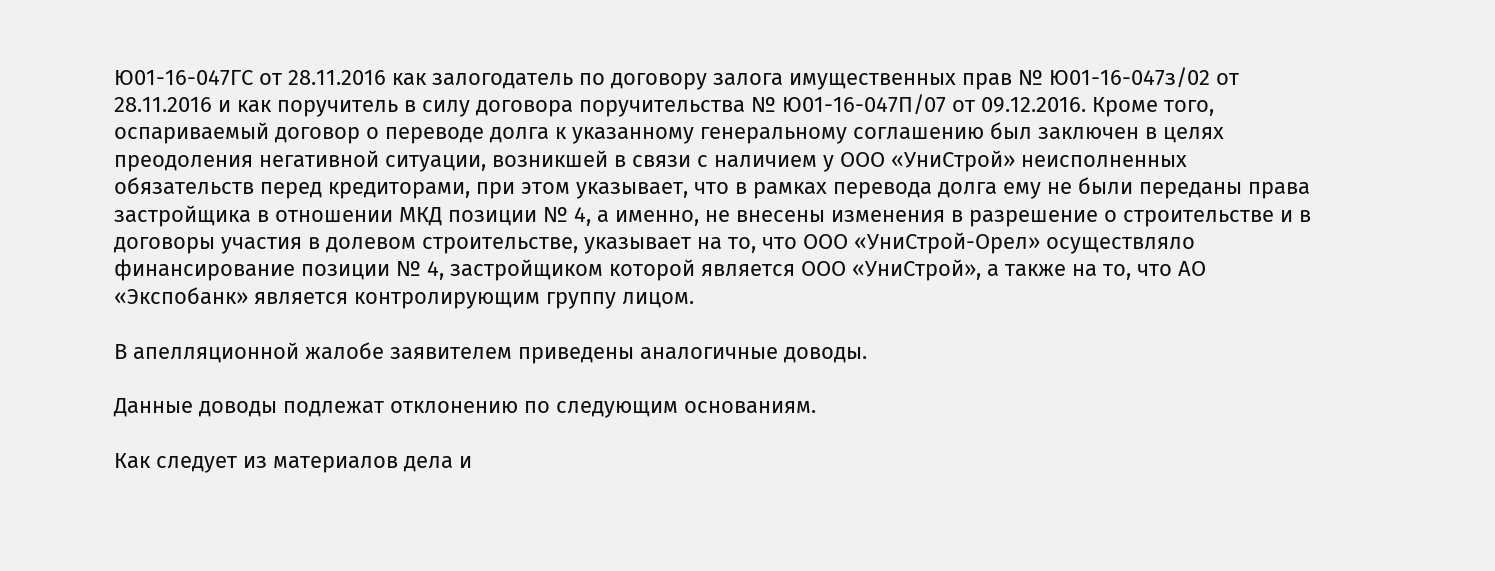Ю01-16-047ГС от 28.11.2016 как залогодатель по договору залога имущественных прав № Ю01-16-047з/02 от 28.11.2016 и как поручитель в силу договора поручительства № Ю01-16-047П/07 от 09.12.2016. Кроме того, оспариваемый договор о переводе долга к указанному генеральному соглашению был заключен в целях преодоления негативной ситуации, возникшей в связи с наличием у ООО «УниСтрой» неисполненных обязательств перед кредиторами, при этом указывает, что в рамках перевода долга ему не были переданы права застройщика в отношении МКД позиции № 4, а именно, не внесены изменения в разрешение о строительстве и в договоры участия в долевом строительстве, указывает на то, что ООО «УниСтрой-Орел» осуществляло финансирование позиции № 4, застройщиком которой является ООО «УниСтрой», а также на то, что АО «Экспобанк» является контролирующим группу лицом.

В апелляционной жалобе заявителем приведены аналогичные доводы.

Данные доводы подлежат отклонению по следующим основаниям.

Как следует из материалов дела и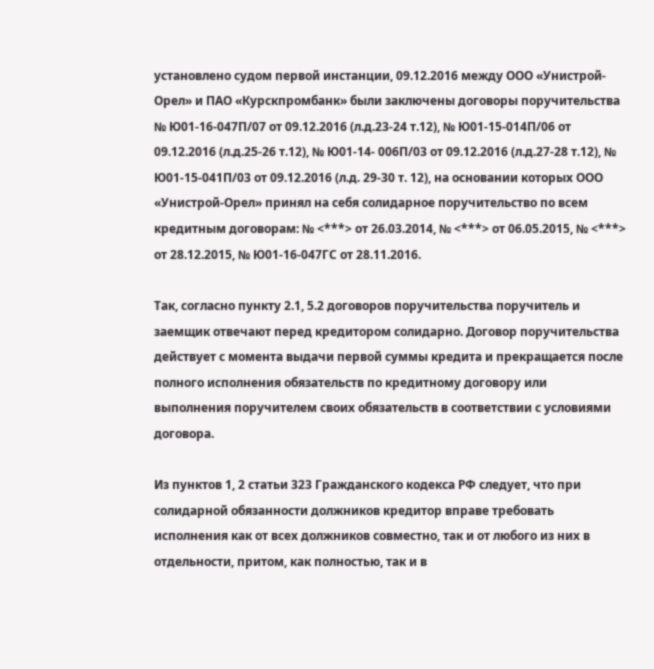установлено судом первой инстанции, 09.12.2016 между ООО «Унистрой-Орел» и ПАО «Курскпромбанк» были заключены договоры поручительства № Ю01-16-047П/07 от 09.12.2016 (л.д.23-24 т.12), № Ю01-15-014П/06 от 09.12.2016 (л.д.25-26 т.12), № Ю01-14- 006П/03 от 09.12.2016 (л.д.27-28 т.12), № Ю01-15-041П/03 от 09.12.2016 (л.д. 29-30 т. 12), на основании которых ООО «Унистрой-Орел» принял на себя солидарное поручительство по всем кредитным договорам: № <***> от 26.03.2014, № <***> от 06.05.2015, № <***> от 28.12.2015, № Ю01-16-047ГС от 28.11.2016.

Так, согласно пункту 2.1, 5.2 договоров поручительства поручитель и заемщик отвечают перед кредитором солидарно. Договор поручительства действует с момента выдачи первой суммы кредита и прекращается после полного исполнения обязательств по кредитному договору или выполнения поручителем своих обязательств в соответствии с условиями договора.

Из пунктов 1, 2 статьи 323 Гражданского кодекса РФ следует, что при солидарной обязанности должников кредитор вправе требовать исполнения как от всех должников совместно, так и от любого из них в отдельности, притом, как полностью, так и в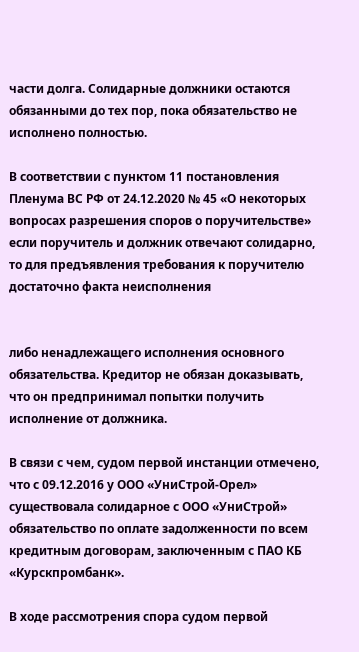части долга. Солидарные должники остаются обязанными до тех пор, пока обязательство не исполнено полностью.

В соответствии с пунктом 11 постановления Пленума ВС РФ от 24.12.2020 № 45 «О некоторых вопросах разрешения споров о поручительстве» если поручитель и должник отвечают солидарно, то для предъявления требования к поручителю достаточно факта неисполнения


либо ненадлежащего исполнения основного обязательства. Кредитор не обязан доказывать, что он предпринимал попытки получить исполнение от должника.

В связи с чем, судом первой инстанции отмечено, что с 09.12.2016 у ООО «УниСтрой-Орел» существовала солидарное с ООО «УниСтрой» обязательство по оплате задолженности по всем кредитным договорам, заключенным с ПАО КБ «Курскпромбанк».

В ходе рассмотрения спора судом первой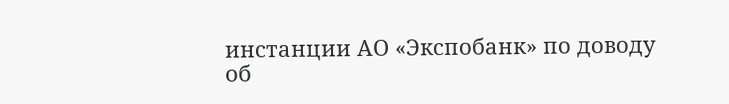инстанции АО «Экспобанк» по доводу об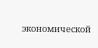экономической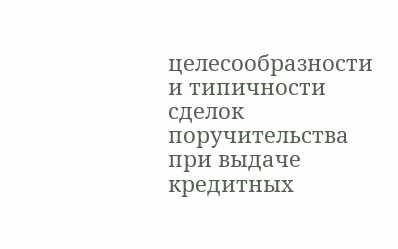целесообразности и типичности сделок поручительства при выдаче кредитных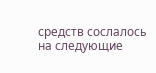средств сослалось на следующие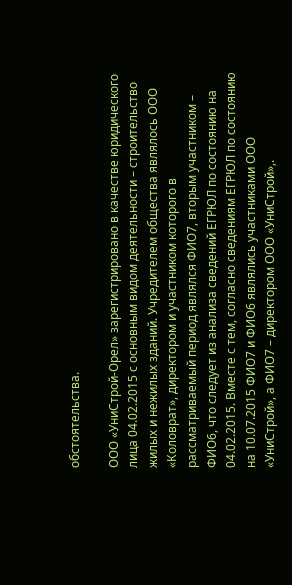обстоятельства.

ООО «УниСтрой-Орел» зарегистрировано в качестве юридического лица 04.02.2015 с основным видом деятельности – строительство жилых и нежилых зданий. Учредителем общества являлось ООО «Коловрат», директором и участником которого в рассматриваемый период являлся ФИО7, вторым участником – ФИО6, что следует из анализа сведений ЕГРЮЛ по состоянию на 04.02.2015. Вместе с тем, согласно сведениям ЕГРЮЛ по состоянию на 10.07.2015 ФИО7 и ФИО6 являлись участниками ООО «УниСтрой», а ФИО7 – директором ООО «УниСтрой»,.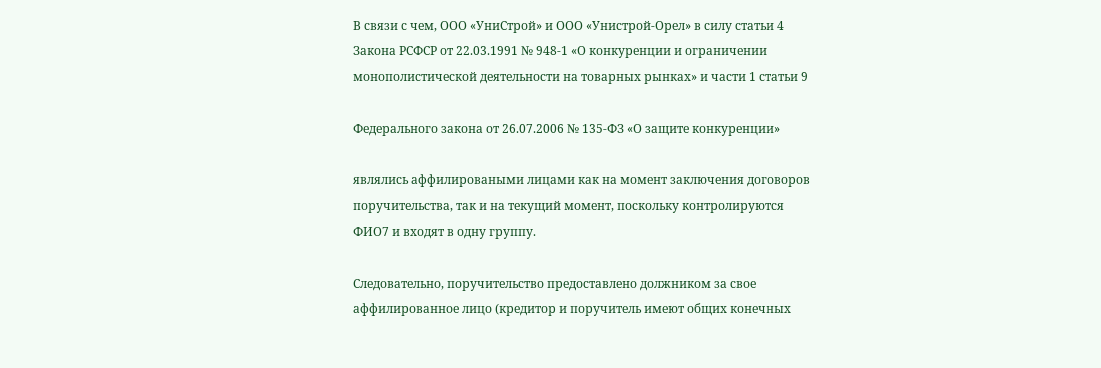В связи с чем, ООО «УниСтрой» и ООО «Унистрой-Орел» в силу статьи 4 Закона РСФСР от 22.03.1991 № 948-1 «О конкуренции и ограничении монополистической деятельности на товарных рынках» и части 1 статьи 9

Федерального закона от 26.07.2006 № 135-ФЗ «О защите конкуренции»

являлись аффилироваными лицами как на момент заключения договоров поручительства, так и на текущий момент, поскольку контролируются ФИО7 и входят в одну группу.

Следовательно, поручительство предоставлено должником за свое аффилированное лицо (кредитор и поручитель имеют общих конечных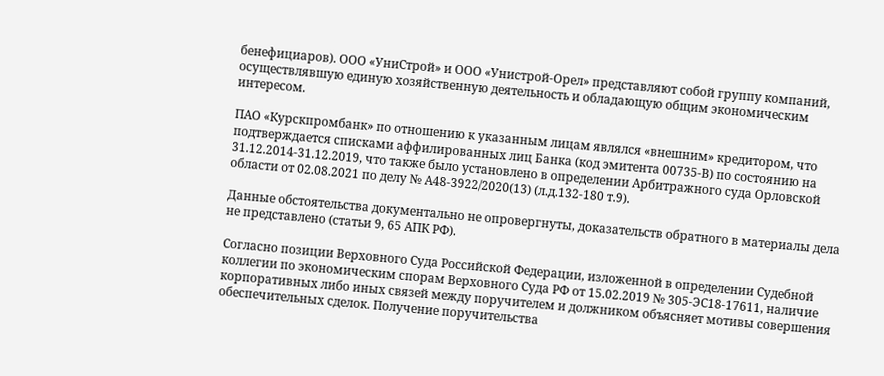бенефициаров). ООО «УниСтрой» и ООО «Унистрой-Орел» представляют собой группу компаний, осуществлявшую единую хозяйственную деятельность и обладающую общим экономическим интересом.

ПАО «Курскпромбанк» по отношению к указанным лицам являлся «внешним» кредитором, что подтверждается списками аффилированных лиц Банка (код эмитента 00735-В) по состоянию на 31.12.2014-31.12.2019, что также было установлено в определении Арбитражного суда Орловской области от 02.08.2021 по делу № А48-3922/2020(13) (л.д.132-180 т.9).

Данные обстоятельства документально не опровергнуты, доказательств обратного в материалы дела не представлено (статьи 9, 65 АПК РФ).

Согласно позиции Верховного Суда Российской Федерации, изложенной в определении Судебной коллегии по экономическим спорам Верховного Суда РФ от 15.02.2019 № 305-ЭС18-17611, наличие корпоративных либо иных связей между поручителем и должником объясняет мотивы совершения обеспечительных сделок. Получение поручительства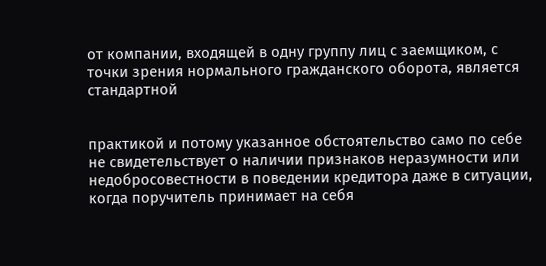от компании, входящей в одну группу лиц с заемщиком, с точки зрения нормального гражданского оборота, является стандартной


практикой и потому указанное обстоятельство само по себе не свидетельствует о наличии признаков неразумности или недобросовестности в поведении кредитора даже в ситуации, когда поручитель принимает на себя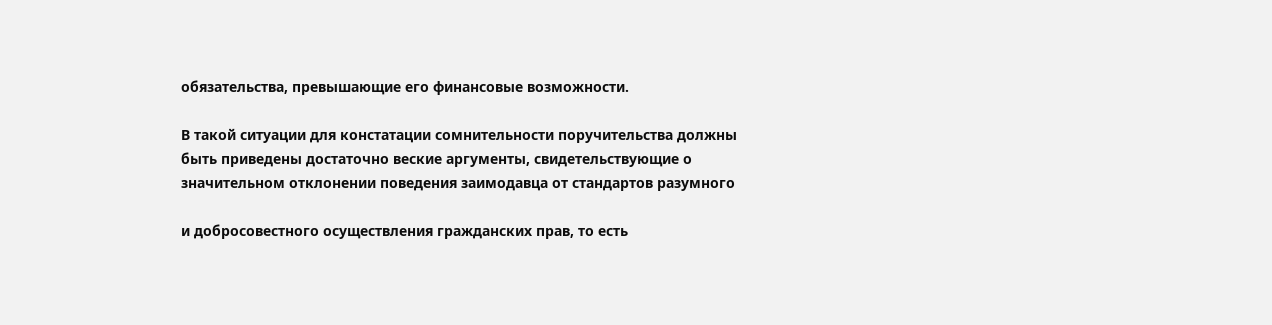обязательства, превышающие его финансовые возможности.

В такой ситуации для констатации сомнительности поручительства должны быть приведены достаточно веские аргументы, свидетельствующие о значительном отклонении поведения заимодавца от стандартов разумного

и добросовестного осуществления гражданских прав, то есть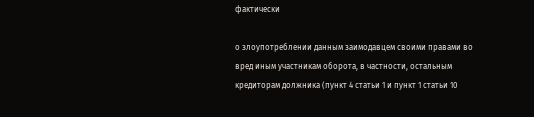фактически

о злоупотреблении данным заимодавцем своими правами во вред иным участникам оборота, в частности, остальным кредиторам должника (пункт 4 статьи 1 и пункт 1 статьи 10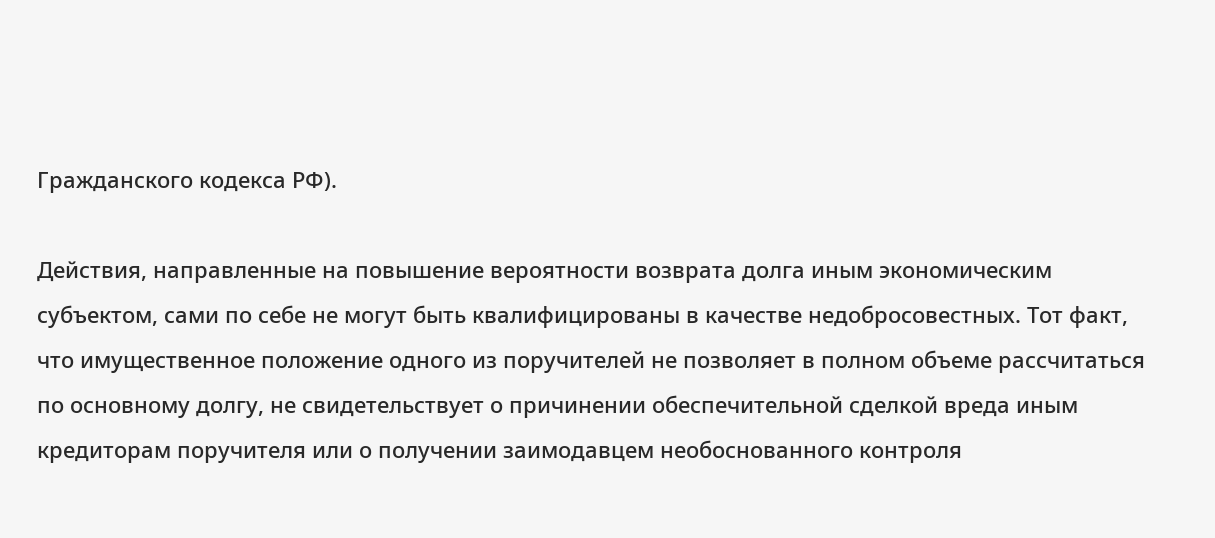Гражданского кодекса РФ).

Действия, направленные на повышение вероятности возврата долга иным экономическим субъектом, сами по себе не могут быть квалифицированы в качестве недобросовестных. Тот факт, что имущественное положение одного из поручителей не позволяет в полном объеме рассчитаться по основному долгу, не свидетельствует о причинении обеспечительной сделкой вреда иным кредиторам поручителя или о получении заимодавцем необоснованного контроля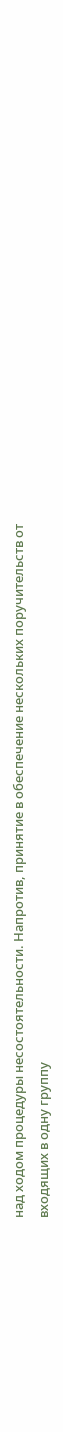над ходом процедуры несостоятельности. Напротив, принятие в обеспечение нескольких поручительств от входящих в одну группу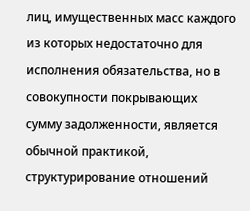лиц, имущественных масс каждого из которых недостаточно для исполнения обязательства, но в совокупности покрывающих сумму задолженности, является обычной практикой, структурирование отношений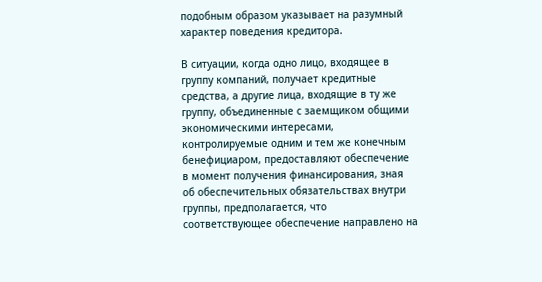подобным образом указывает на разумный характер поведения кредитора.

В ситуации, когда одно лицо, входящее в группу компаний, получает кредитные средства, а другие лица, входящие в ту же группу, объединенные с заемщиком общими экономическими интересами, контролируемые одним и тем же конечным бенефициаром, предоставляют обеспечение в момент получения финансирования, зная об обеспечительных обязательствах внутри группы, предполагается, что соответствующее обеспечение направлено на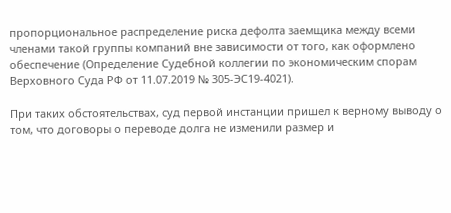пропорциональное распределение риска дефолта заемщика между всеми членами такой группы компаний вне зависимости от того, как оформлено обеспечение (Определение Судебной коллегии по экономическим спорам Верховного Суда РФ от 11.07.2019 № 305-ЭС19-4021).

При таких обстоятельствах, суд первой инстанции пришел к верному выводу о том, что договоры о переводе долга не изменили размер и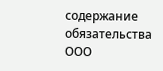содержание обязательства ООО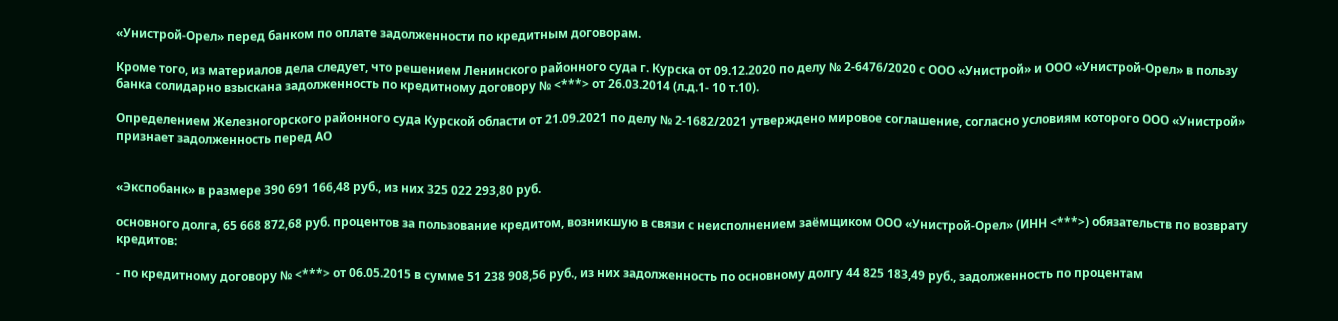«Унистрой-Орел» перед банком по оплате задолженности по кредитным договорам.

Кроме того, из материалов дела следует, что решением Ленинского районного суда г. Курска от 09.12.2020 по делу № 2-6476/2020 с ООО «Унистрой» и ООО «Унистрой-Орел» в пользу банка солидарно взыскана задолженность по кредитному договору № <***> от 26.03.2014 (л.д.1- 10 т.10).

Определением Железногорского районного суда Курской области от 21.09.2021 по делу № 2-1682/2021 утверждено мировое соглашение, согласно условиям которого ООО «Унистрой» признает задолженность перед АО


«Экспобанк» в размере 390 691 166,48 руб., из них 325 022 293,80 руб.

основного долга, 65 668 872,68 руб. процентов за пользование кредитом, возникшую в связи с неисполнением заёмщиком ООО «Унистрой-Орел» (ИНН <***>) обязательств по возврату кредитов:

- по кредитному договору № <***> от 06.05.2015 в сумме 51 238 908,56 руб., из них задолженность по основному долгу 44 825 183,49 руб., задолженность по процентам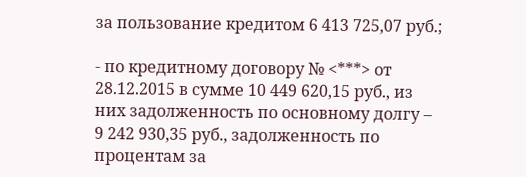за пользование кредитом 6 413 725,07 руб.;

- по кредитному договору № <***> от 28.12.2015 в сумме 10 449 620,15 руб., из них задолженность по основному долгу – 9 242 930,35 руб., задолженность по процентам за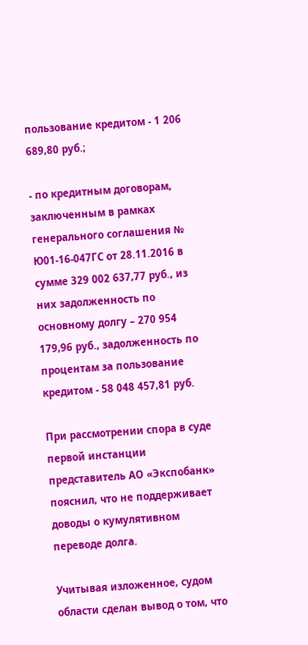пользование кредитом - 1 206 689,80 руб.;

- по кредитным договорам, заключенным в рамках генерального соглашения № Ю01-16-047ГС от 28.11.2016 в сумме 329 002 637,77 руб., из них задолженность по основному долгу – 270 954 179,96 руб., задолженность по процентам за пользование кредитом - 58 048 457,81 руб.

При рассмотрении спора в суде первой инстанции представитель АО «Экспобанк» пояснил, что не поддерживает доводы о кумулятивном переводе долга.

Учитывая изложенное, судом области сделан вывод о том, что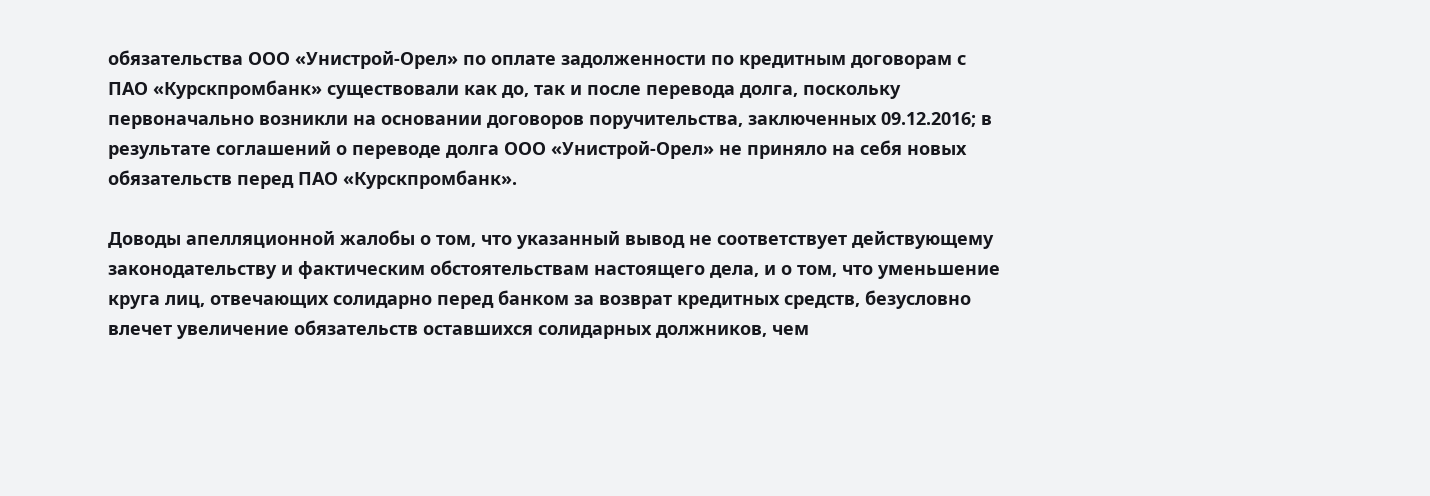обязательства ООО «Унистрой-Орел» по оплате задолженности по кредитным договорам с ПАО «Курскпромбанк» существовали как до, так и после перевода долга, поскольку первоначально возникли на основании договоров поручительства, заключенных 09.12.2016; в результате соглашений о переводе долга ООО «Унистрой-Орел» не приняло на себя новых обязательств перед ПАО «Курскпромбанк».

Доводы апелляционной жалобы о том, что указанный вывод не соответствует действующему законодательству и фактическим обстоятельствам настоящего дела, и о том, что уменьшение круга лиц, отвечающих солидарно перед банком за возврат кредитных средств, безусловно влечет увеличение обязательств оставшихся солидарных должников, чем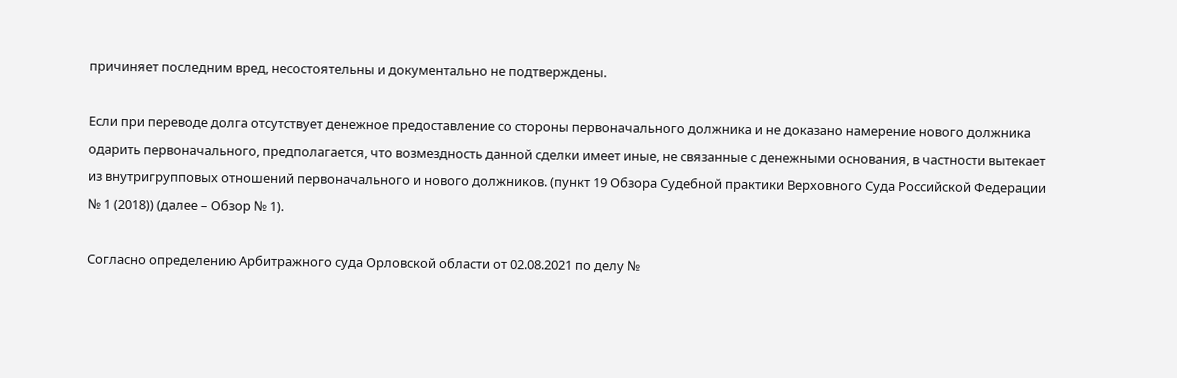причиняет последним вред, несостоятельны и документально не подтверждены.

Если при переводе долга отсутствует денежное предоставление со стороны первоначального должника и не доказано намерение нового должника одарить первоначального, предполагается, что возмездность данной сделки имеет иные, не связанные с денежными основания, в частности вытекает из внутригрупповых отношений первоначального и нового должников. (пункт 19 Обзора Судебной практики Верховного Суда Российской Федерации № 1 (2018)) (далее – Обзор № 1).

Согласно определению Арбитражного суда Орловской области от 02.08.2021 по делу №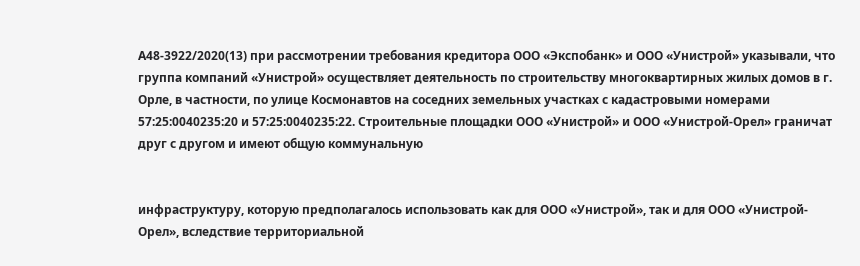А48-3922/2020(13) при рассмотрении требования кредитора ООО «Экспобанк» и ООО «Унистрой» указывали, что группа компаний «Унистрой» осуществляет деятельность по строительству многоквартирных жилых домов в г. Орле, в частности, по улице Космонавтов на соседних земельных участках с кадастровыми номерами 57:25:0040235:20 и 57:25:0040235:22. Строительные площадки ООО «Унистрой» и ООО «Унистрой-Орел» граничат друг с другом и имеют общую коммунальную


инфраструктуру, которую предполагалось использовать как для ООО «Унистрой», так и для ООО «Унистрой-Орел», вследствие территориальной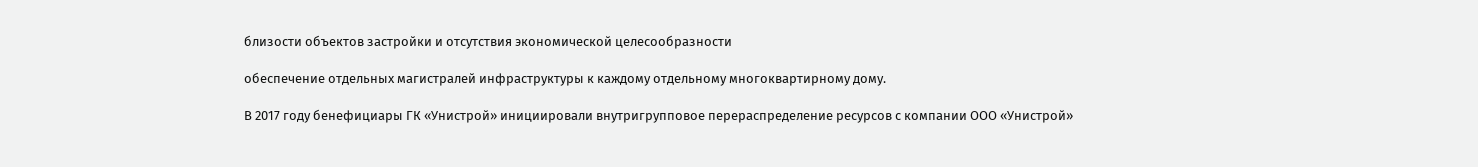близости объектов застройки и отсутствия экономической целесообразности

обеспечение отдельных магистралей инфраструктуры к каждому отдельному многоквартирному дому.

В 2017 году бенефициары ГК «Унистрой» инициировали внутригрупповое перераспределение ресурсов с компании ООО «Унистрой»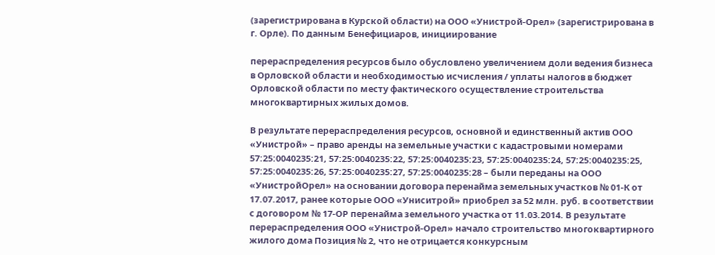(зарегистрирована в Курской области) на ООО «Унистрой-Орел» (зарегистрирована в г. Орле). По данным Бенефициаров, инициирование

перераспределения ресурсов было обусловлено увеличением доли ведения бизнеса в Орловской области и необходимостью исчисления / уплаты налогов в бюджет Орловской области по месту фактического осуществление строительства многоквартирных жилых домов.

В результате перераспределения ресурсов, основной и единственный актив ООО «Унистрой» – право аренды на земельные участки с кадастровыми номерами 57:25:0040235:21, 57:25:0040235:22, 57:25:0040235:23, 57:25:0040235:24, 57:25:0040235:25, 57:25:0040235:26, 57:25:0040235:27, 57:25:0040235:28 – были переданы на ООО «УнистройОрел» на основании договора перенайма земельных участков № 01-К от 17.07.2017, ранее которые ООО «Униситрой» приобрел за 52 млн. руб. в соответствии с договором № 17-ОР перенайма земельного участка от 11.03.2014. В результате перераспределения ООО «Унистрой-Орел» начало строительство многоквартирного жилого дома Позиция № 2, что не отрицается конкурсным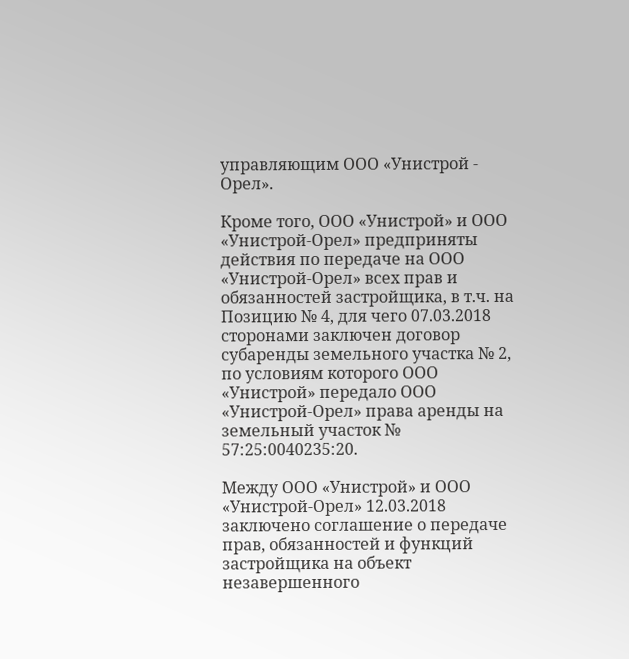управляющим ООО «Унистрой - Орел».

Кроме того, ООО «Унистрой» и ООО «Унистрой-Орел» предприняты действия по передаче на ООО «Унистрой-Орел» всех прав и обязанностей застройщика, в т.ч. на Позицию № 4, для чего 07.03.2018 сторонами заключен договор субаренды земельного участка № 2, по условиям которого ООО «Унистрой» передало ООО «Унистрой-Орел» права аренды на земельный участок № 57:25:0040235:20.

Между ООО «Унистрой» и ООО «Унистрой-Орел» 12.03.2018 заключено соглашение о передаче прав, обязанностей и функций застройщика на объект незавершенного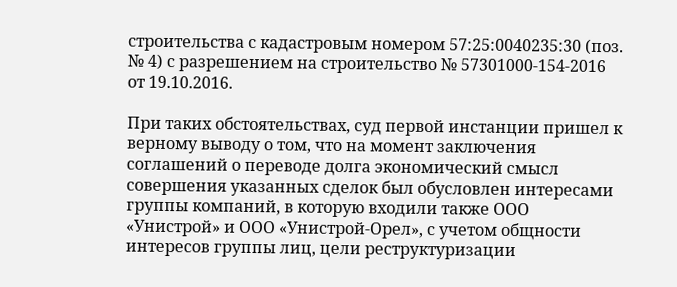строительства с кадастровым номером 57:25:0040235:30 (поз. № 4) с разрешением на строительство № 57301000-154-2016 от 19.10.2016.

При таких обстоятельствах, суд первой инстанции пришел к верному выводу о том, что на момент заключения соглашений о переводе долга экономический смысл совершения указанных сделок был обусловлен интересами группы компаний, в которую входили также ООО «Унистрой» и ООО «Унистрой-Орел», с учетом общности интересов группы лиц, цели реструктуризации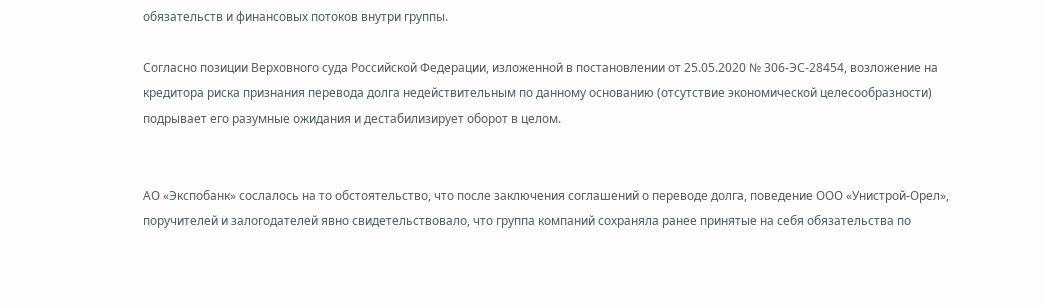обязательств и финансовых потоков внутри группы.

Согласно позиции Верховного суда Российской Федерации, изложенной в постановлении от 25.05.2020 № 306-ЭС-28454, возложение на кредитора риска признания перевода долга недействительным по данному основанию (отсутствие экономической целесообразности) подрывает его разумные ожидания и дестабилизирует оборот в целом.


АО «Экспобанк» сослалось на то обстоятельство, что после заключения соглашений о переводе долга, поведение ООО «Унистрой-Орел», поручителей и залогодателей явно свидетельствовало, что группа компаний сохраняла ранее принятые на себя обязательства по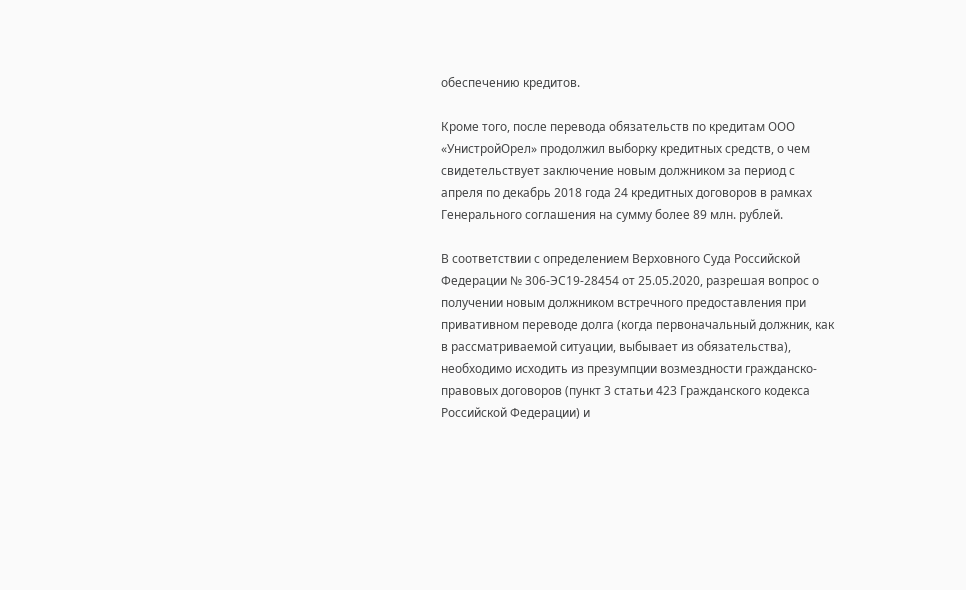обеспечению кредитов.

Кроме того, после перевода обязательств по кредитам ООО «УнистройОрел» продолжил выборку кредитных средств, о чем свидетельствует заключение новым должником за период с апреля по декабрь 2018 года 24 кредитных договоров в рамках Генерального соглашения на сумму более 89 млн. рублей.

В соответствии с определением Верховного Суда Российской Федерации № 306-ЭС19-28454 от 25.05.2020, разрешая вопрос о получении новым должником встречного предоставления при привативном переводе долга (когда первоначальный должник, как в рассматриваемой ситуации, выбывает из обязательства), необходимо исходить из презумпции возмездности гражданско-правовых договоров (пункт 3 статьи 423 Гражданского кодекса Российской Федерации) и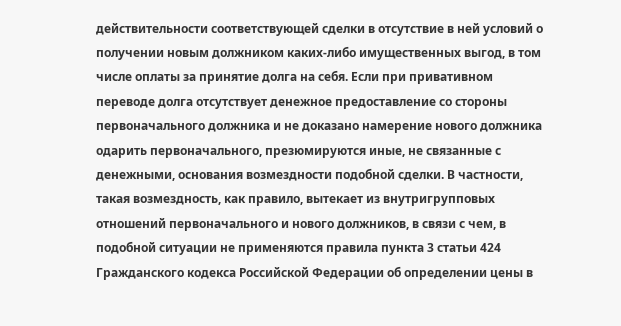действительности соответствующей сделки в отсутствие в ней условий о получении новым должником каких-либо имущественных выгод, в том числе оплаты за принятие долга на себя. Если при привативном переводе долга отсутствует денежное предоставление со стороны первоначального должника и не доказано намерение нового должника одарить первоначального, презюмируются иные, не связанные с денежными, основания возмездности подобной сделки. В частности, такая возмездность, как правило, вытекает из внутригрупповых отношений первоначального и нового должников, в связи с чем, в подобной ситуации не применяются правила пункта 3 статьи 424 Гражданского кодекса Российской Федерации об определении цены в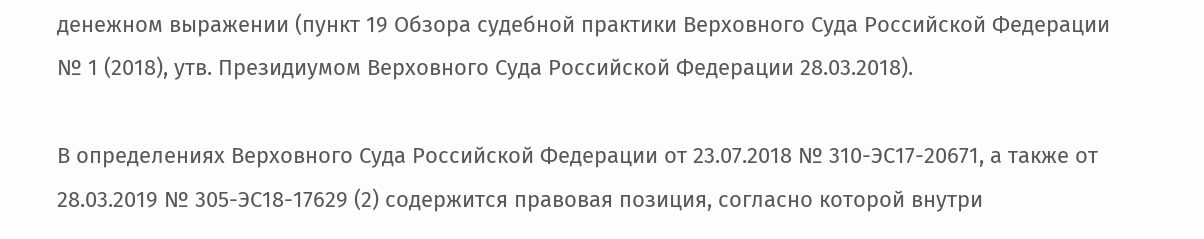денежном выражении (пункт 19 Обзора судебной практики Верховного Суда Российской Федерации № 1 (2018), утв. Президиумом Верховного Суда Российской Федерации 28.03.2018).

В определениях Верховного Суда Российской Федерации от 23.07.2018 № 310-ЭС17-20671, а также от 28.03.2019 № 305-ЭС18-17629 (2) содержится правовая позиция, согласно которой внутри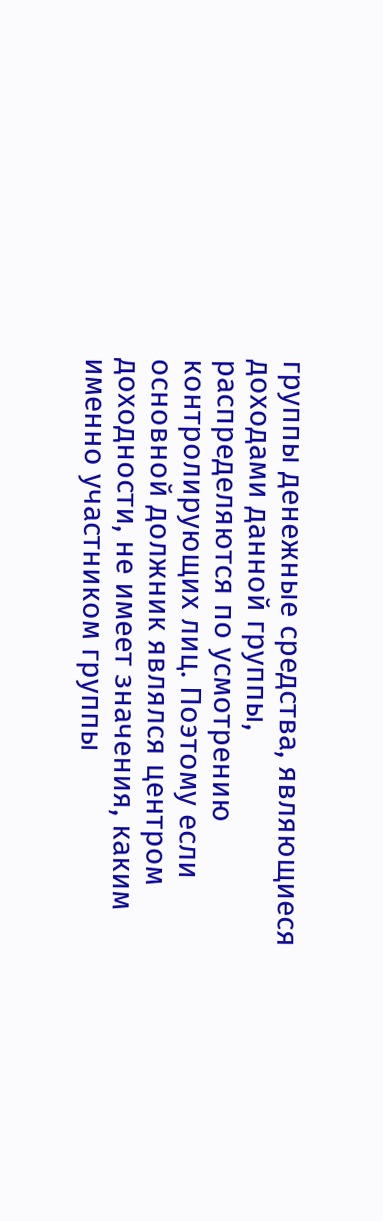группы денежные средства, являющиеся доходами данной группы, распределяются по усмотрению контролирующих лиц. Поэтому если основной должник являлся центром доходности, не имеет значения, каким именно участником группы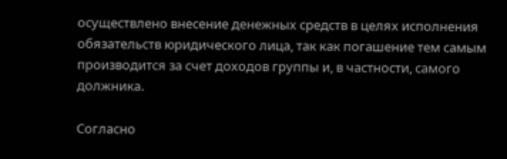осуществлено внесение денежных средств в целях исполнения обязательств юридического лица, так как погашение тем самым производится за счет доходов группы и, в частности, самого должника.

Согласно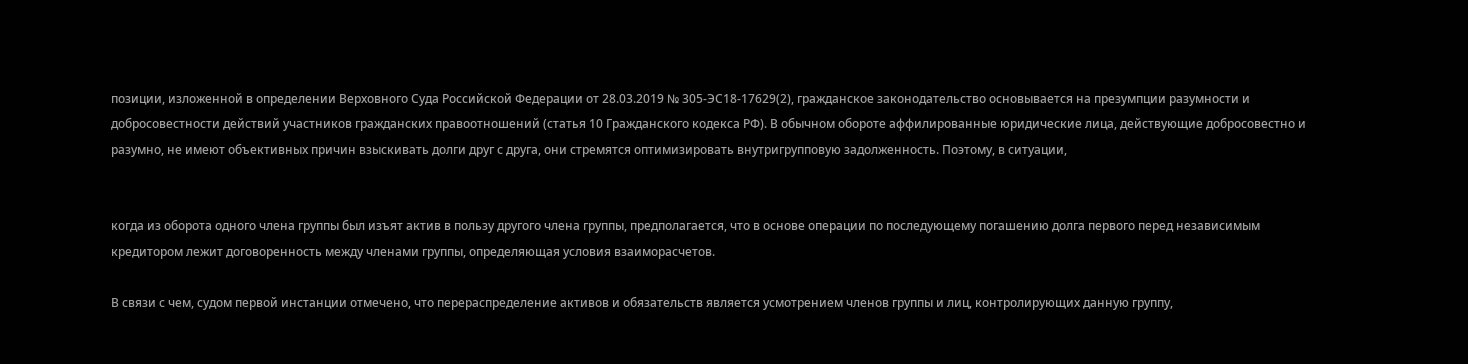позиции, изложенной в определении Верховного Суда Российской Федерации от 28.03.2019 № 305-ЭС18-17629(2), гражданское законодательство основывается на презумпции разумности и добросовестности действий участников гражданских правоотношений (статья 10 Гражданского кодекса РФ). В обычном обороте аффилированные юридические лица, действующие добросовестно и разумно, не имеют объективных причин взыскивать долги друг с друга, они стремятся оптимизировать внутригрупповую задолженность. Поэтому, в ситуации,


когда из оборота одного члена группы был изъят актив в пользу другого члена группы, предполагается, что в основе операции по последующему погашению долга первого перед независимым кредитором лежит договоренность между членами группы, определяющая условия взаиморасчетов.

В связи с чем, судом первой инстанции отмечено, что перераспределение активов и обязательств является усмотрением членов группы и лиц, контролирующих данную группу,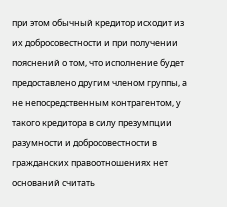при этом обычный кредитор исходит из их добросовестности и при получении пояснений о том, что исполнение будет предоставлено другим членом группы, а не непосредственным контрагентом, у такого кредитора в силу презумпции разумности и добросовестности в гражданских правоотношениях нет оснований считать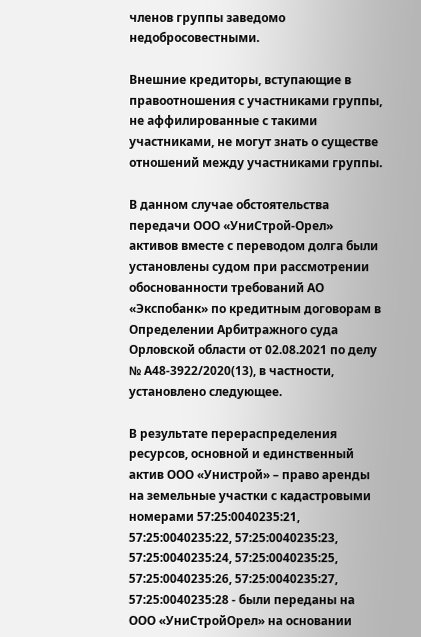членов группы заведомо недобросовестными.

Внешние кредиторы, вступающие в правоотношения с участниками группы, не аффилированные с такими участниками, не могут знать о существе отношений между участниками группы.

В данном случае обстоятельства передачи ООО «УниСтрой-Орел» активов вместе с переводом долга были установлены судом при рассмотрении обоснованности требований АО «Экспобанк» по кредитным договорам в Определении Арбитражного суда Орловской области от 02.08.2021 по делу № А48-3922/2020(13), в частности, установлено следующее.

В результате перераспределения ресурсов, основной и единственный актив ООО «Унистрой» – право аренды на земельные участки с кадастровыми номерами 57:25:0040235:21, 57:25:0040235:22, 57:25:0040235:23, 57:25:0040235:24, 57:25:0040235:25, 57:25:0040235:26, 57:25:0040235:27, 57:25:0040235:28 - были переданы на ООО «УниСтройОрел» на основании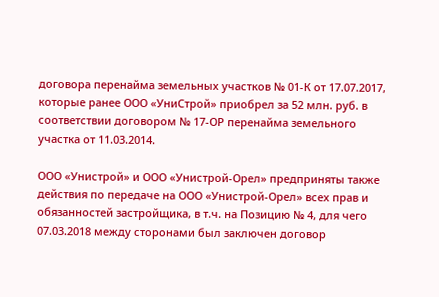договора перенайма земельных участков № 01-К от 17.07.2017, которые ранее ООО «УниСтрой» приобрел за 52 млн. руб. в соответствии договором № 17-ОР перенайма земельного участка от 11.03.2014.

ООО «Унистрой» и ООО «Унистрой-Орел» предприняты также действия по передаче на ООО «Унистрой-Орел» всех прав и обязанностей застройщика, в т.ч. на Позицию № 4, для чего 07.03.2018 между сторонами был заключен договор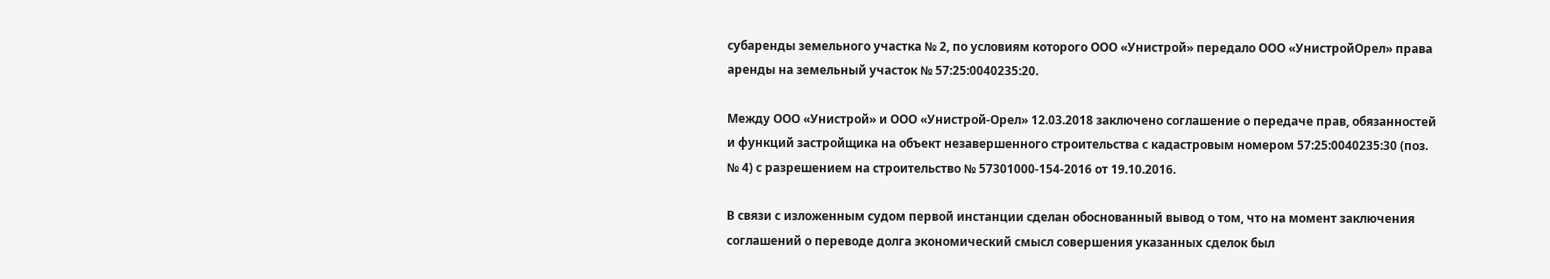субаренды земельного участка № 2, по условиям которого ООО «Унистрой» передало ООО «УнистройОрел» права аренды на земельный участок № 57:25:0040235:20.

Между ООО «Унистрой» и ООО «Унистрой-Орел» 12.03.2018 заключено соглашение о передаче прав, обязанностей и функций застройщика на объект незавершенного строительства с кадастровым номером 57:25:0040235:30 (поз. № 4) с разрешением на строительство № 57301000-154-2016 от 19.10.2016.

В связи с изложенным судом первой инстанции сделан обоснованный вывод о том, что на момент заключения соглашений о переводе долга экономический смысл совершения указанных сделок был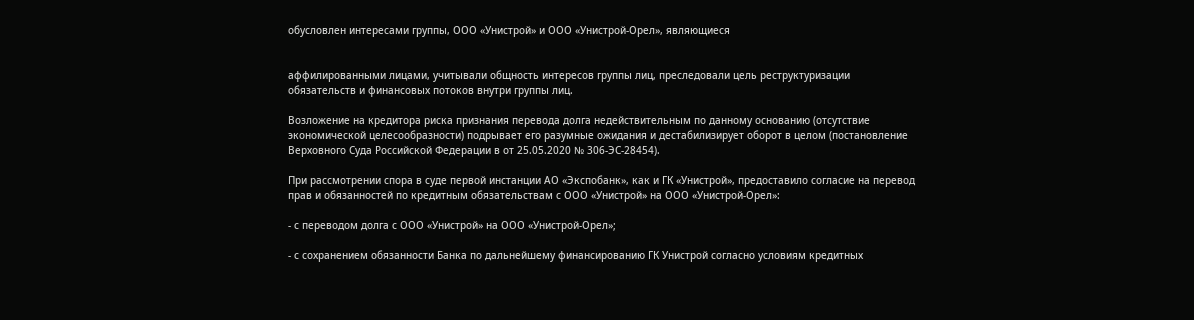обусловлен интересами группы, ООО «Унистрой» и ООО «Унистрой-Орел», являющиеся


аффилированными лицами, учитывали общность интересов группы лиц, преследовали цель реструктуризации обязательств и финансовых потоков внутри группы лиц.

Возложение на кредитора риска признания перевода долга недействительным по данному основанию (отсутствие экономической целесообразности) подрывает его разумные ожидания и дестабилизирует оборот в целом (постановление Верховного Суда Российской Федерации в от 25.05.2020 № 306-ЭС-28454).

При рассмотрении спора в суде первой инстанции АО «Экспобанк», как и ГК «Унистрой», предоставило согласие на перевод прав и обязанностей по кредитным обязательствам с ООО «Унистрой» на ООО «Унистрой-Орел»:

- с переводом долга с ООО «Унистрой» на ООО «Унистрой-Орел»;

- с сохранением обязанности Банка по дальнейшему финансированию ГК Унистрой согласно условиям кредитных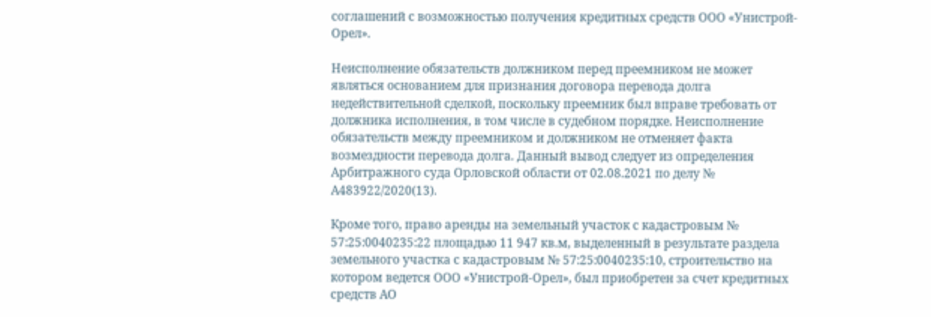соглашений с возможностью получения кредитных средств ООО «Унистрой-Орел».

Неисполнение обязательств должником перед преемником не может являться основанием для признания договора перевода долга недействительной сделкой, поскольку преемник был вправе требовать от должника исполнения, в том числе в судебном порядке. Неисполнение обязательств между преемником и должником не отменяет факта возмездности перевода долга. Данный вывод следует из определения Арбитражного суда Орловской области от 02.08.2021 по делу № А483922/2020(13).

Кроме того, право аренды на земельный участок с кадастровым № 57:25:0040235:22 площадью 11 947 кв.м, выделенный в результате раздела земельного участка с кадастровым № 57:25:0040235:10, строительство на котором ведется ООО «Унистрой-Орел», был приобретен за счет кредитных средств АО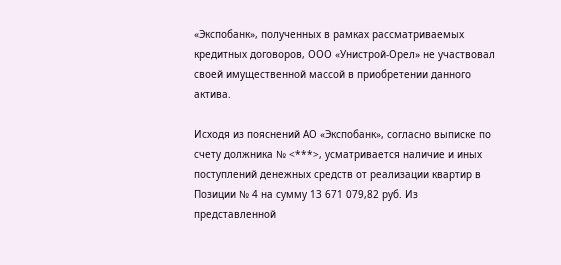«Экспобанк», полученных в рамках рассматриваемых кредитных договоров, ООО «Унистрой-Орел» не участвовал своей имущественной массой в приобретении данного актива.

Исходя из пояснений АО «Экспобанк», согласно выписке по счету должника № <***>, усматривается наличие и иных поступлений денежных средств от реализации квартир в Позиции № 4 на сумму 13 671 079,82 руб. Из представленной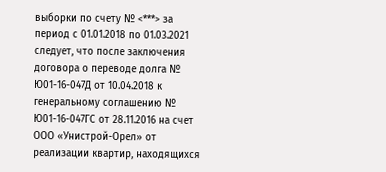выборки по счету № <***> за период с 01.01.2018 по 01.03.2021 следует, что после заключения договора о переводе долга № Ю01-16-047Д от 10.04.2018 к генеральному соглашению № Ю01-16-047ГС от 28.11.2016 на счет ООО «Унистрой-Орел» от реализации квартир, находящихся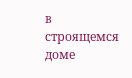в строящемся доме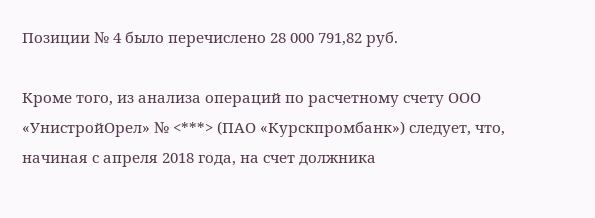Позиции № 4 было перечислено 28 000 791,82 руб.

Кроме того, из анализа операций по расчетному счету ООО «УнистройОрел» № <***> (ПАО «Курскпромбанк») следует, что, начиная с апреля 2018 года, на счет должника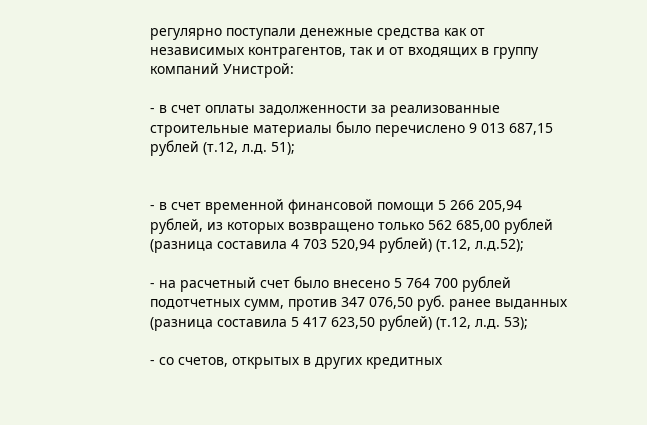регулярно поступали денежные средства как от независимых контрагентов, так и от входящих в группу компаний Унистрой:

- в счет оплаты задолженности за реализованные строительные материалы было перечислено 9 013 687,15 рублей (т.12, л.д. 51);


- в счет временной финансовой помощи 5 266 205,94 рублей, из которых возвращено только 562 685,00 рублей (разница составила 4 703 520,94 рублей) (т.12, л.д.52);

- на расчетный счет было внесено 5 764 700 рублей подотчетных сумм, против 347 076,50 руб. ранее выданных (разница составила 5 417 623,50 рублей) (т.12, л.д. 53);

- со счетов, открытых в других кредитных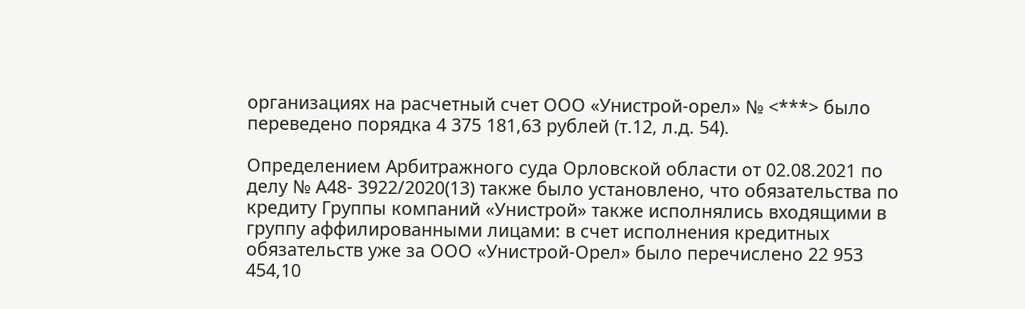организациях на расчетный счет ООО «Унистрой-орел» № <***> было переведено порядка 4 375 181,63 рублей (т.12, л.д. 54).

Определением Арбитражного суда Орловской области от 02.08.2021 по делу № А48- 3922/2020(13) также было установлено, что обязательства по кредиту Группы компаний «Унистрой» также исполнялись входящими в группу аффилированными лицами: в счет исполнения кредитных обязательств уже за ООО «Унистрой-Орел» было перечислено 22 953 454,10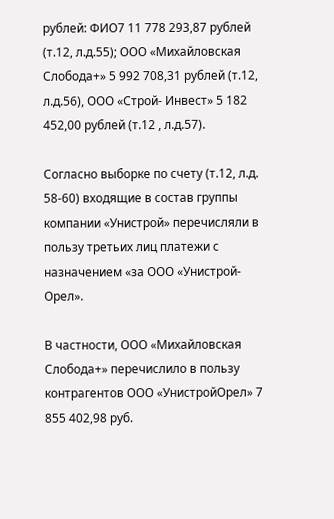рублей: ФИО7 11 778 293,87 рублей (т.12, л.д.55); ООО «Михайловская Слобода+» 5 992 708,31 рублей (т.12, л.д.56), ООО «Строй- Инвест» 5 182 452,00 рублей (т.12 , л.д.57).

Согласно выборке по счету (т.12, л.д. 58-60) входящие в состав группы компании «Унистрой» перечисляли в пользу третьих лиц платежи с назначением «за ООО «Унистрой-Орел».

В частности, ООО «Михайловская Слобода+» перечислило в пользу контрагентов ООО «УнистройОрел» 7 855 402,98 руб.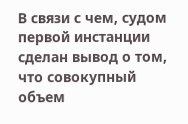В связи с чем, судом первой инстанции сделан вывод о том, что совокупный объем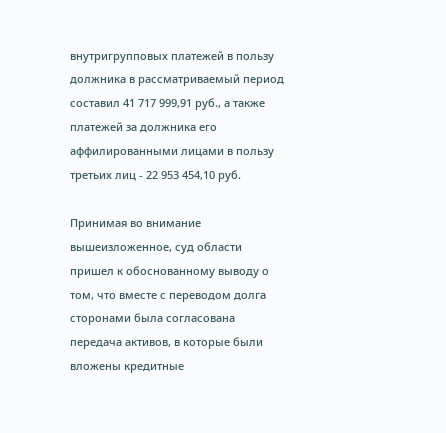внутригрупповых платежей в пользу должника в рассматриваемый период составил 41 717 999,91 руб., а также платежей за должника его аффилированными лицами в пользу третьих лиц - 22 953 454,10 руб.

Принимая во внимание вышеизложенное, суд области пришел к обоснованному выводу о том, что вместе с переводом долга сторонами была согласована передача активов, в которые были вложены кредитные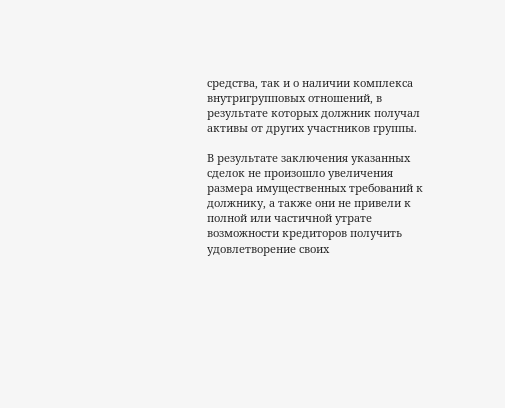средства, так и о наличии комплекса внутригрупповых отношений, в результате которых должник получал активы от других участников группы.

В результате заключения указанных сделок не произошло увеличения размера имущественных требований к должнику, а также они не привели к полной или частичной утрате возможности кредиторов получить удовлетворение своих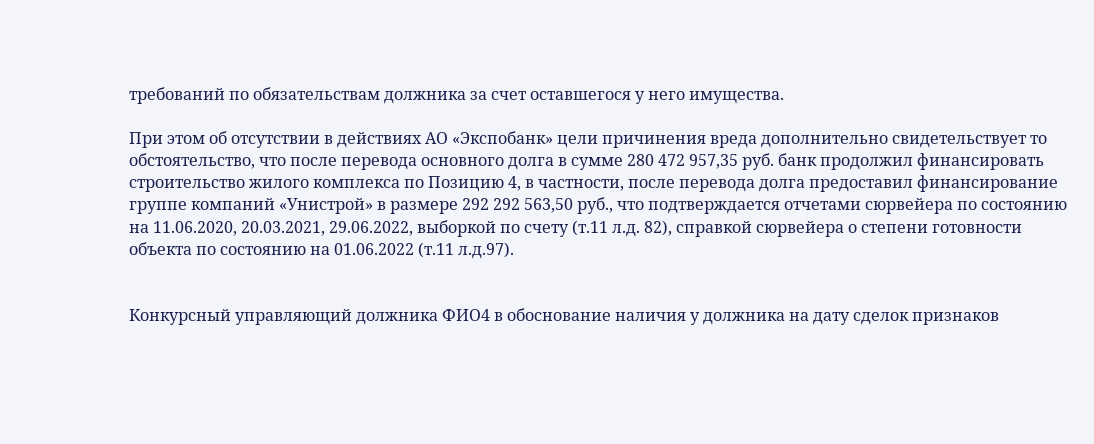требований по обязательствам должника за счет оставшегося у него имущества.

При этом об отсутствии в действиях АО «Экспобанк» цели причинения вреда дополнительно свидетельствует то обстоятельство, что после перевода основного долга в сумме 280 472 957,35 руб. банк продолжил финансировать строительство жилого комплекса по Позицию 4, в частности, после перевода долга предоставил финансирование группе компаний «Унистрой» в размере 292 292 563,50 руб., что подтверждается отчетами сюрвейера по состоянию на 11.06.2020, 20.03.2021, 29.06.2022, выборкой по счету (т.11 л.д. 82), справкой сюрвейера о степени готовности объекта по состоянию на 01.06.2022 (т.11 л.д.97).


Конкурсный управляющий должника ФИО4 в обоснование наличия у должника на дату сделок признаков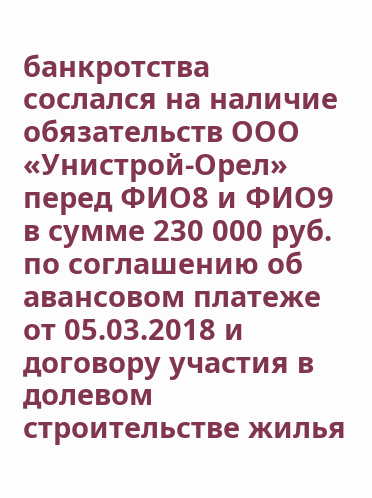банкротства сослался на наличие обязательств ООО «Унистрой-Орел» перед ФИО8 и ФИО9 в сумме 230 000 руб. по соглашению об авансовом платеже от 05.03.2018 и договору участия в долевом строительстве жилья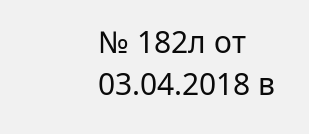№ 182л от 03.04.2018 в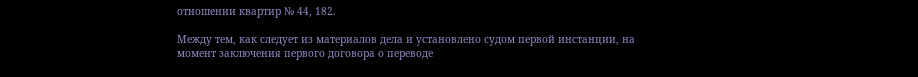отношении квартир № 44, 182.

Между тем, как следует из материалов дела и установлено судом первой инстанции, на момент заключения первого договора о переводе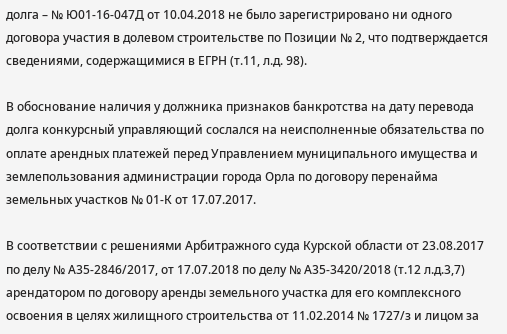долга – № Ю01-16-047Д от 10.04.2018 не было зарегистрировано ни одного договора участия в долевом строительстве по Позиции № 2, что подтверждается сведениями, содержащимися в ЕГРН (т.11, л.д. 98).

В обоснование наличия у должника признаков банкротства на дату перевода долга конкурсный управляющий сослался на неисполненные обязательства по оплате арендных платежей перед Управлением муниципального имущества и землепользования администрации города Орла по договору перенайма земельных участков № 01-К от 17.07.2017.

В соответствии с решениями Арбитражного суда Курской области от 23.08.2017 по делу № А35-2846/2017, от 17.07.2018 по делу № А35-3420/2018 (т.12 л.д.3,7) арендатором по договору аренды земельного участка для его комплексного освоения в целях жилищного строительства от 11.02.2014 № 1727/з и лицом за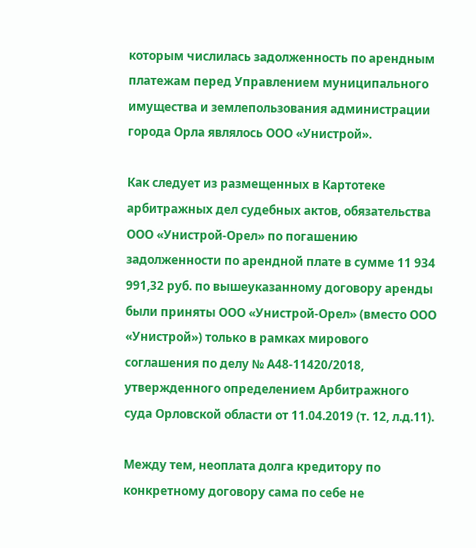которым числилась задолженность по арендным платежам перед Управлением муниципального имущества и землепользования администрации города Орла являлось ООО «Унистрой».

Как следует из размещенных в Картотеке арбитражных дел судебных актов, обязательства ООО «Унистрой-Орел» по погашению задолженности по арендной плате в сумме 11 934 991,32 руб. по вышеуказанному договору аренды были приняты ООО «Унистрой-Орел» (вместо ООО «Унистрой») только в рамках мирового соглашения по делу № А48-11420/2018, утвержденного определением Арбитражного суда Орловской области от 11.04.2019 (т. 12, л.д.11).

Между тем, неоплата долга кредитору по конкретному договору сама по себе не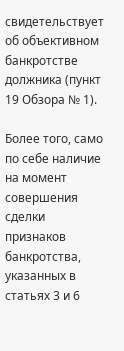свидетельствует об объективном банкротстве должника (пункт 19 Обзора № 1).

Более того, само по себе наличие на момент совершения сделки признаков банкротства, указанных в статьях 3 и 6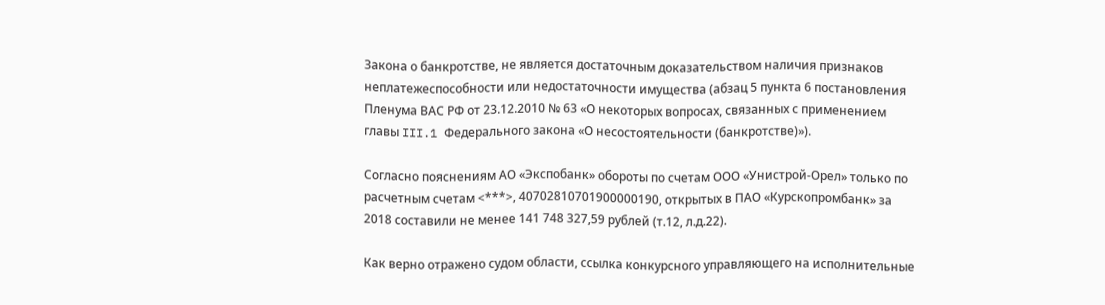Закона о банкротстве, не является достаточным доказательством наличия признаков неплатежеспособности или недостаточности имущества (абзац 5 пункта 6 постановления Пленума ВАС РФ от 23.12.2010 № 63 «О некоторых вопросах, связанных с применением главы III.1 Федерального закона «О несостоятельности (банкротстве)»).

Согласно пояснениям АО «Экспобанк» обороты по счетам ООО «Унистрой-Орел» только по расчетным счетам <***>, 40702810701900000190, открытых в ПАО «Курскопромбанк» за 2018 составили не менее 141 748 327,59 рублей (т.12, л.д.22).

Как верно отражено судом области, ссылка конкурсного управляющего на исполнительные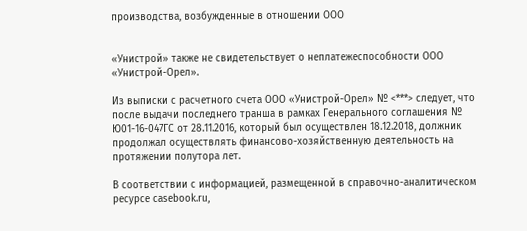производства, возбужденные в отношении ООО


«Унистрой» также не свидетельствует о неплатежеспособности ООО «Унистрой-Орел».

Из выписки с расчетного счета ООО «Унистрой-Орел» № <***> следует, что после выдачи последнего транша в рамках Генерального соглашения № Ю01-16-047ГС от 28.11.2016, который был осуществлен 18.12.2018, должник продолжал осуществлять финансово-хозяйственную деятельность на протяжении полутора лет.

В соответствии с информацией, размещенной в справочно-аналитическом ресурсе casebook.ru,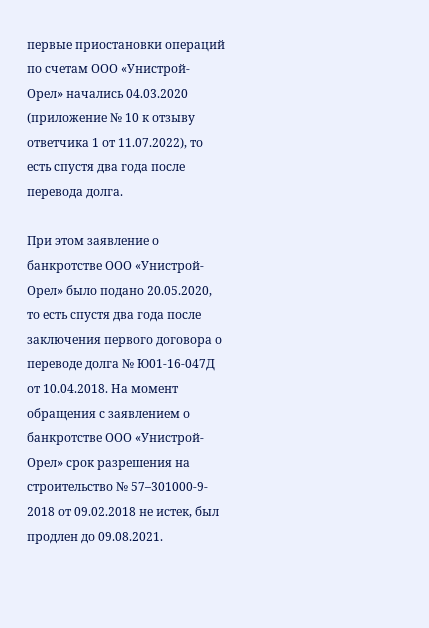первые приостановки операций по счетам ООО «Унистрой-Орел» начались 04.03.2020 (приложение № 10 к отзыву ответчика 1 от 11.07.2022), то есть спустя два года после перевода долга.

При этом заявление о банкротстве ООО «Унистрой-Орел» было подано 20.05.2020, то есть спустя два года после заключения первого договора о переводе долга № Ю01-16-047Д от 10.04.2018. На момент обращения с заявлением о банкротстве ООО «Унистрой-Орел» срок разрешения на строительство № 57–301000-9- 2018 от 09.02.2018 не истек, был продлен до 09.08.2021.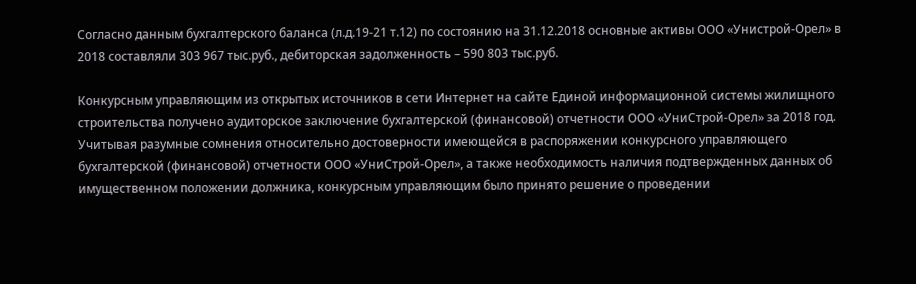Согласно данным бухгалтерского баланса (л.д.19-21 т.12) по состоянию на 31.12.2018 основные активы ООО «Унистрой-Орел» в 2018 составляли 303 967 тыс.руб., дебиторская задолженность – 590 803 тыс.руб.

Конкурсным управляющим из открытых источников в сети Интернет на сайте Единой информационной системы жилищного строительства получено аудиторское заключение бухгалтерской (финансовой) отчетности ООО «УниСтрой-Орел» за 2018 год. Учитывая разумные сомнения относительно достоверности имеющейся в распоряжении конкурсного управляющего бухгалтерской (финансовой) отчетности ООО «УниСтрой-Орел», а также необходимость наличия подтвержденных данных об имущественном положении должника, конкурсным управляющим было принято решение о проведении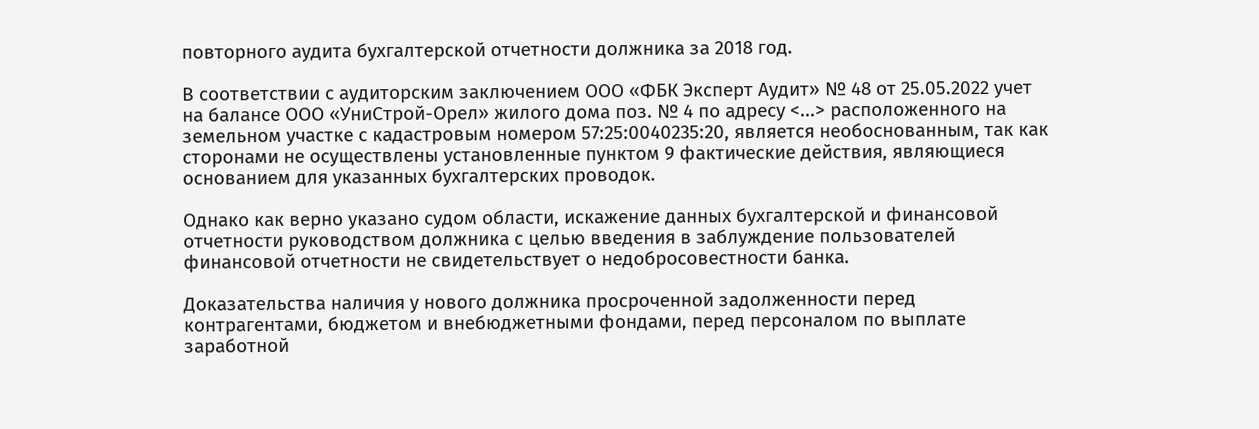повторного аудита бухгалтерской отчетности должника за 2018 год.

В соответствии с аудиторским заключением ООО «ФБК Эксперт Аудит» № 48 от 25.05.2022 учет на балансе ООО «УниСтрой-Орел» жилого дома поз. № 4 по адресу <...> расположенного на земельном участке с кадастровым номером 57:25:0040235:20, является необоснованным, так как сторонами не осуществлены установленные пунктом 9 фактические действия, являющиеся основанием для указанных бухгалтерских проводок.

Однако как верно указано судом области, искажение данных бухгалтерской и финансовой отчетности руководством должника с целью введения в заблуждение пользователей финансовой отчетности не свидетельствует о недобросовестности банка.

Доказательства наличия у нового должника просроченной задолженности перед контрагентами, бюджетом и внебюджетными фондами, перед персоналом по выплате заработной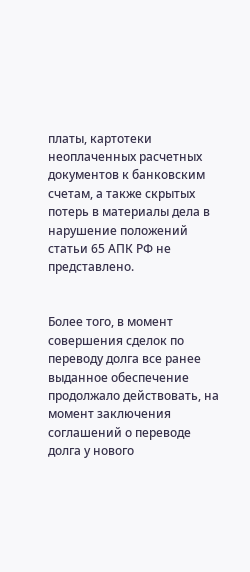платы, картотеки неоплаченных расчетных документов к банковским счетам, а также скрытых потерь в материалы дела в нарушение положений статьи 65 АПК РФ не представлено.


Более того, в момент совершения сделок по переводу долга все ранее выданное обеспечение продолжало действовать, на момент заключения соглашений о переводе долга у нового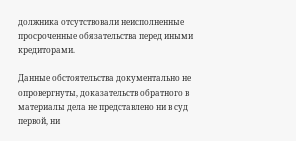должника отсутствовали неисполненные просроченные обязательства перед иными кредиторами.

Данные обстоятельства документально не опровергнуты, доказательств обратного в материалы дела не представлено ни в суд первой, ни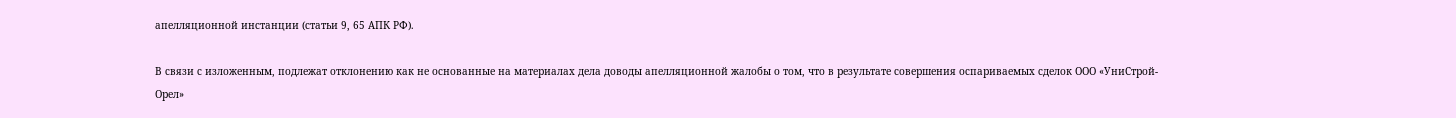апелляционной инстанции (статьи 9, 65 АПК РФ).

В связи с изложенным, подлежат отклонению как не основанные на материалах дела доводы апелляционной жалобы о том, что в результате совершения оспариваемых сделок ООО «УниСтрой-Орел»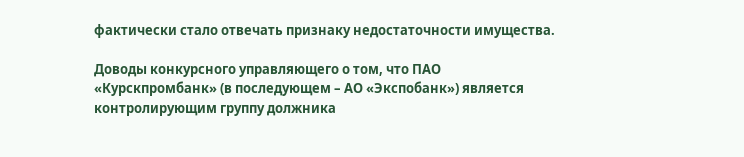фактически стало отвечать признаку недостаточности имущества.

Доводы конкурсного управляющего о том, что ПАО «Курскпромбанк» (в последующем – АО «Экспобанк») является контролирующим группу должника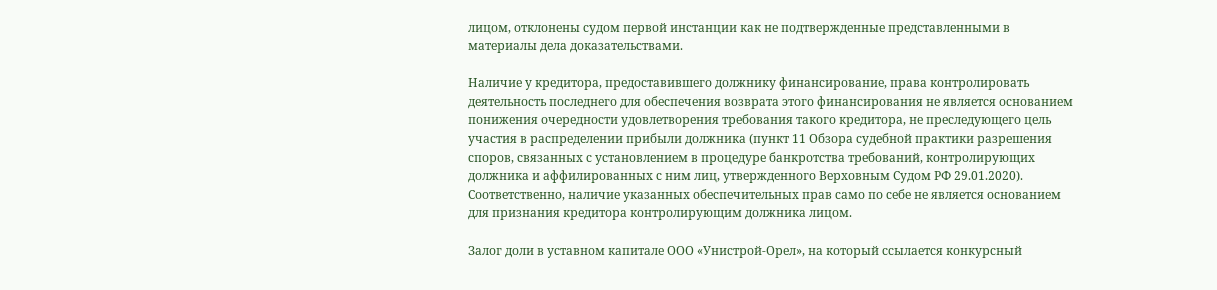лицом, отклонены судом первой инстанции как не подтвержденные представленными в материалы дела доказательствами.

Наличие у кредитора, предоставившего должнику финансирование, права контролировать деятельность последнего для обеспечения возврата этого финансирования не является основанием понижения очередности удовлетворения требования такого кредитора, не преследующего цель участия в распределении прибыли должника (пункт 11 Обзора судебной практики разрешения споров, связанных с установлением в процедуре банкротства требований, контролирующих должника и аффилированных с ним лиц, утвержденного Верховным Судом РФ 29.01.2020). Соответственно, наличие указанных обеспечительных прав само по себе не является основанием для признания кредитора контролирующим должника лицом.

Залог доли в уставном капитале ООО «Унистрой-Орел», на который ссылается конкурсный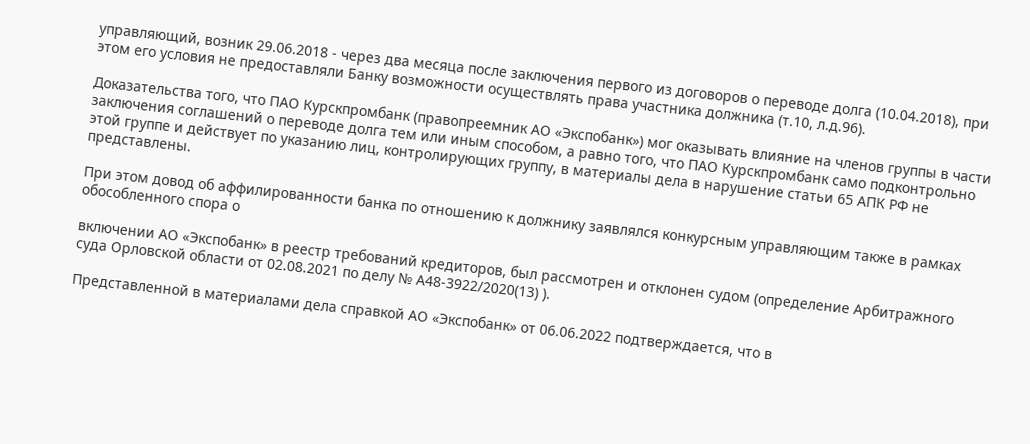управляющий, возник 29.06.2018 - через два месяца после заключения первого из договоров о переводе долга (10.04.2018), при этом его условия не предоставляли Банку возможности осуществлять права участника должника (т.10, л.д.96).

Доказательства того, что ПАО Курскпромбанк (правопреемник АО «Экспобанк») мог оказывать влияние на членов группы в части заключения соглашений о переводе долга тем или иным способом, а равно того, что ПАО Курскпромбанк само подконтрольно этой группе и действует по указанию лиц, контролирующих группу, в материалы дела в нарушение статьи 65 АПК РФ не представлены.

При этом довод об аффилированности банка по отношению к должнику заявлялся конкурсным управляющим также в рамках обособленного спора о

включении АО «Экспобанк» в реестр требований кредиторов, был рассмотрен и отклонен судом (определение Арбитражного суда Орловской области от 02.08.2021 по делу № А48-3922/2020(13) ).

Представленной в материалами дела справкой АО «Экспобанк» от 06.06.2022 подтверждается, что в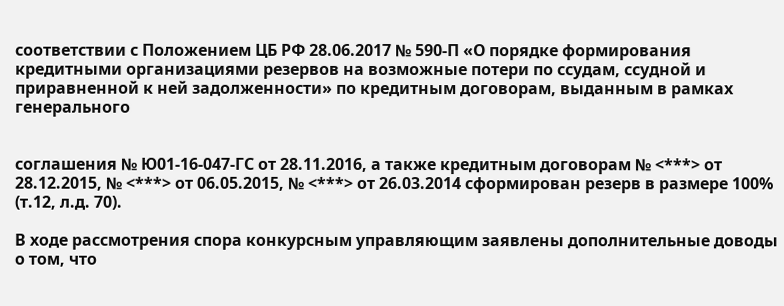соответствии с Положением ЦБ РФ 28.06.2017 № 590-П «О порядке формирования кредитными организациями резервов на возможные потери по ссудам, ссудной и приравненной к ней задолженности» по кредитным договорам, выданным в рамках генерального


соглашения № Ю01-16-047-ГС от 28.11.2016, а также кредитным договорам № <***> от 28.12.2015, № <***> от 06.05.2015, № <***> от 26.03.2014 сформирован резерв в размере 100% (т.12, л.д. 70).

В ходе рассмотрения спора конкурсным управляющим заявлены дополнительные доводы о том, что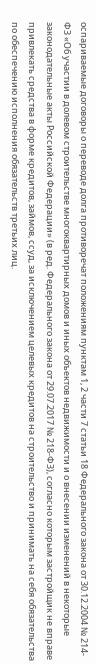оспариваемые договоры о переводе долга противоречат положениям пунктам 1, 2 части 7 статьи 18 Федерального закона от 30.12.2004 № 214-ФЗ «Об участии в долевом строительстве многоквартирных домов и иных объектов недвижимости и о внесении изменений в некоторые законодательные акты Российской Федерации» (в ред. Федерального закона от 29.07.2017 № 218-ФЗ), согласно которым застройщик не вправе привлекать средства в форме кредитов, займов, ссуд, за исключением целевых кредитов на строительство и принимать на себя обязательства по обеспечению исполнения обязательств третьих лиц.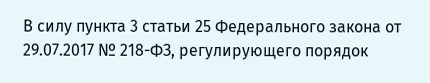В силу пункта 3 статьи 25 Федерального закона от 29.07.2017 № 218-ФЗ, регулирующего порядок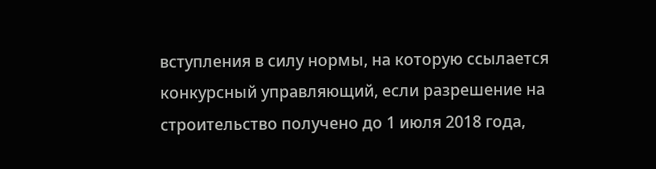вступления в силу нормы, на которую ссылается конкурсный управляющий, если разрешение на строительство получено до 1 июля 2018 года,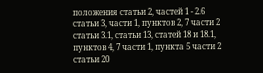положения статьи 2, частей 1 - 2.6 статьи 3, части 1, пунктов 2, 7 части 2 статьи 3.1, статьи 13, статей 18 и 18.1, пунктов 4, 7 части 1, пункта 5 части 2 статьи 20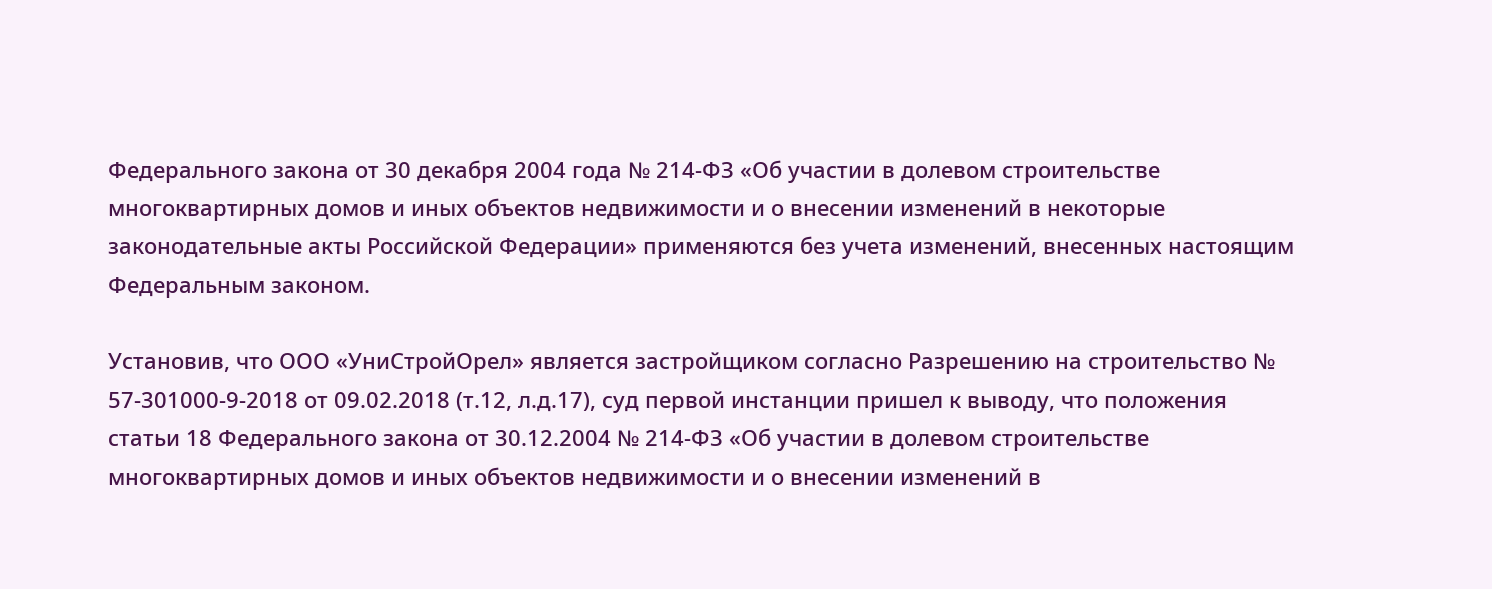Федерального закона от 30 декабря 2004 года № 214-ФЗ «Об участии в долевом строительстве многоквартирных домов и иных объектов недвижимости и о внесении изменений в некоторые законодательные акты Российской Федерации» применяются без учета изменений, внесенных настоящим Федеральным законом.

Установив, что ООО «УниСтройОрел» является застройщиком согласно Разрешению на строительство № 57-301000-9-2018 от 09.02.2018 (т.12, л.д.17), суд первой инстанции пришел к выводу, что положения статьи 18 Федерального закона от 30.12.2004 № 214-ФЗ «Об участии в долевом строительстве многоквартирных домов и иных объектов недвижимости и о внесении изменений в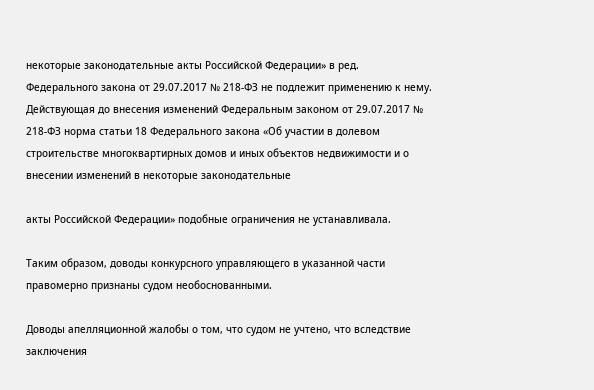некоторые законодательные акты Российской Федерации» в ред. Федерального закона от 29.07.2017 № 218-ФЗ не подлежит применению к нему. Действующая до внесения изменений Федеральным законом от 29.07.2017 № 218-ФЗ норма статьи 18 Федерального закона «Об участии в долевом строительстве многоквартирных домов и иных объектов недвижимости и о внесении изменений в некоторые законодательные

акты Российской Федерации» подобные ограничения не устанавливала.

Таким образом, доводы конкурсного управляющего в указанной части правомерно признаны судом необоснованными.

Доводы апелляционной жалобы о том, что судом не учтено, что вследствие заключения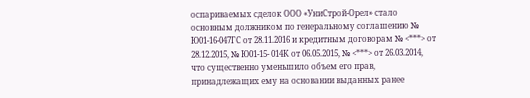оспариваемых сделок ООО «УниСтрой-Орел» стало основным должником по генеральному соглашению № Ю01-16-047ГС от 28.11.2016 и кредитным договорам № <***> от 28.12.2015, № Ю01-15- 014К от 06.05.2015, № <***> от 26.03.2014, что существенно уменьшило объем его прав, принадлежащих ему на основании выданных ранее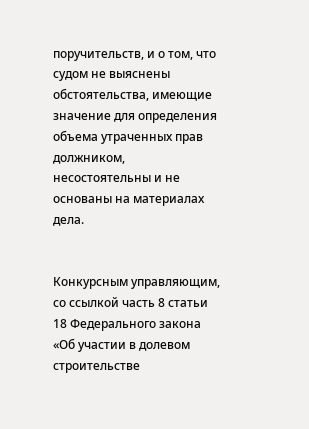поручительств, и о том, что судом не выяснены обстоятельства, имеющие значение для определения объема утраченных прав должником, несостоятельны и не основаны на материалах дела.


Конкурсным управляющим, со ссылкой часть 8 статьи 18 Федерального закона «Об участии в долевом строительстве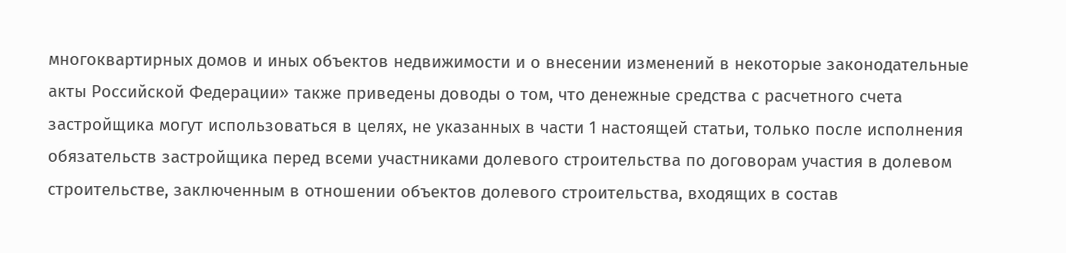многоквартирных домов и иных объектов недвижимости и о внесении изменений в некоторые законодательные акты Российской Федерации» также приведены доводы о том, что денежные средства с расчетного счета застройщика могут использоваться в целях, не указанных в части 1 настоящей статьи, только после исполнения обязательств застройщика перед всеми участниками долевого строительства по договорам участия в долевом строительстве, заключенным в отношении объектов долевого строительства, входящих в состав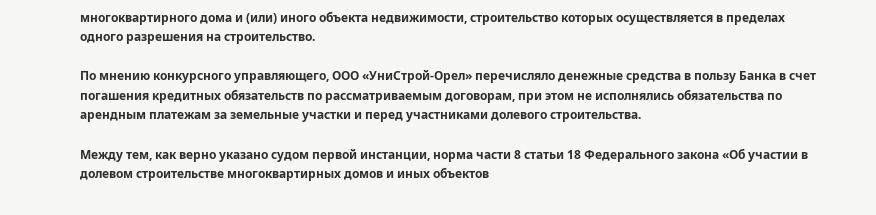многоквартирного дома и (или) иного объекта недвижимости, строительство которых осуществляется в пределах одного разрешения на строительство.

По мнению конкурсного управляющего, ООО «УниСтрой-Орел» перечисляло денежные средства в пользу Банка в счет погашения кредитных обязательств по рассматриваемым договорам, при этом не исполнялись обязательства по арендным платежам за земельные участки и перед участниками долевого строительства.

Между тем, как верно указано судом первой инстанции, норма части 8 статьи 18 Федерального закона «Об участии в долевом строительстве многоквартирных домов и иных объектов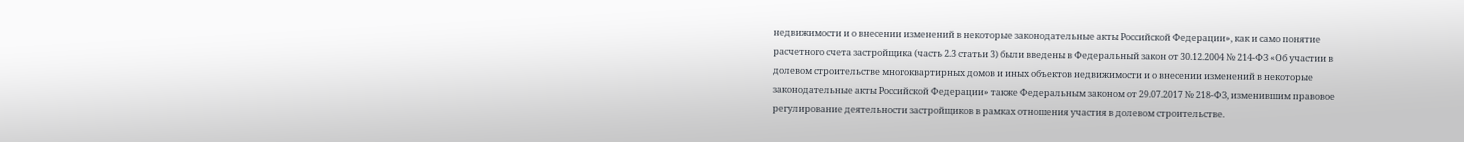недвижимости и о внесении изменений в некоторые законодательные акты Российской Федерации», как и само понятие расчетного счета застройщика (часть 2.3 статьи 3) были введены в Федеральный закон от 30.12.2004 № 214-ФЗ «Об участии в долевом строительстве многоквартирных домов и иных объектов недвижимости и о внесении изменений в некоторые законодательные акты Российской Федерации» также Федеральным законом от 29.07.2017 № 218-ФЗ, изменившим правовое регулирование деятельности застройщиков в рамках отношения участия в долевом строительстве.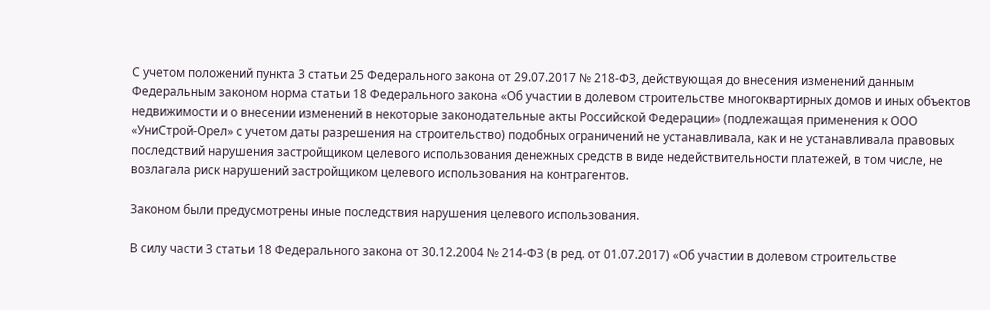С учетом положений пункта 3 статьи 25 Федерального закона от 29.07.2017 № 218-ФЗ, действующая до внесения изменений данным Федеральным законом норма статьи 18 Федерального закона «Об участии в долевом строительстве многоквартирных домов и иных объектов недвижимости и о внесении изменений в некоторые законодательные акты Российской Федерации» (подлежащая применения к ООО «УниСтрой-Орел» с учетом даты разрешения на строительство) подобных ограничений не устанавливала, как и не устанавливала правовых последствий нарушения застройщиком целевого использования денежных средств в виде недействительности платежей, в том числе, не возлагала риск нарушений застройщиком целевого использования на контрагентов.

Законом были предусмотрены иные последствия нарушения целевого использования.

В силу части 3 статьи 18 Федерального закона от 30.12.2004 № 214-ФЗ (в ред. от 01.07.2017) «Об участии в долевом строительстве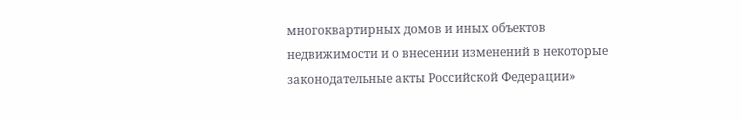многоквартирных домов и иных объектов недвижимости и о внесении изменений в некоторые законодательные акты Российской Федерации»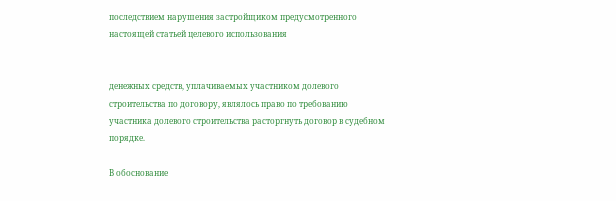последствием нарушения застройщиком предусмотренного настоящей статьей целевого использования


денежных средств, уплачиваемых участником долевого строительства по договору, являлось право по требованию участника долевого строительства расторгнуть договор в судебном порядке.

В обоснование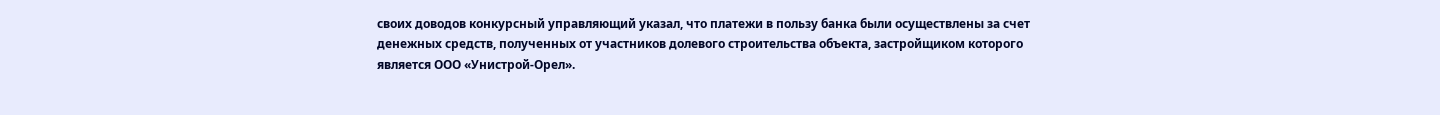своих доводов конкурсный управляющий указал, что платежи в пользу банка были осуществлены за счет денежных средств, полученных от участников долевого строительства объекта, застройщиком которого является ООО «Унистрой-Орел».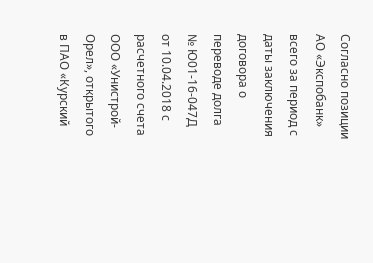Согласно позиции АО «Экспобанк» всего за период с даты заключения договора о переводе долга № Ю01-16-047Д от 10.04.2018 с расчетного счета ООО «Унистрой-Орел», открытого в ПАО «Курский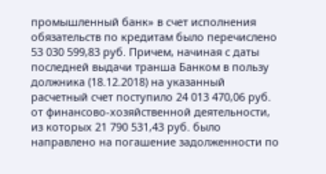промышленный банк» в счет исполнения обязательств по кредитам было перечислено 53 030 599,83 руб. Причем, начиная с даты последней выдачи транша Банком в пользу должника (18.12.2018) на указанный расчетный счет поступило 24 013 470,06 руб. от финансово-хозяйственной деятельности, из которых 21 790 531,43 руб. было направлено на погашение задолженности по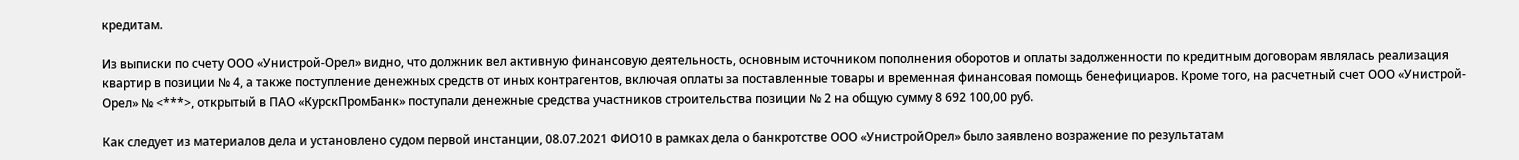кредитам.

Из выписки по счету ООО «Унистрой-Орел» видно, что должник вел активную финансовую деятельность, основным источником пополнения оборотов и оплаты задолженности по кредитным договорам являлась реализация квартир в позиции № 4, а также поступление денежных средств от иных контрагентов, включая оплаты за поставленные товары и временная финансовая помощь бенефициаров. Кроме того, на расчетный счет ООО «Унистрой-Орел» № <***>, открытый в ПАО «КурскПромБанк» поступали денежные средства участников строительства позиции № 2 на общую сумму 8 692 100,00 руб.

Как следует из материалов дела и установлено судом первой инстанции, 08.07.2021 ФИО10 в рамках дела о банкротстве ООО «УнистройОрел» было заявлено возражение по результатам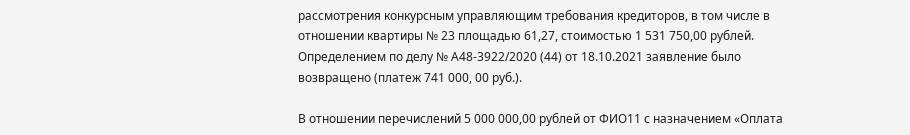рассмотрения конкурсным управляющим требования кредиторов, в том числе в отношении квартиры № 23 площадью 61,27, стоимостью 1 531 750,00 рублей. Определением по делу № А48-3922/2020 (44) от 18.10.2021 заявление было возвращено (платеж 741 000, 00 руб.).

В отношении перечислений 5 000 000,00 рублей от ФИО11 с назначением «Оплата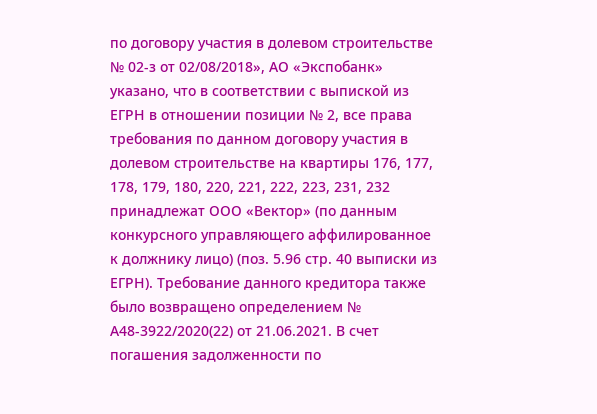по договору участия в долевом строительстве № 02-з от 02/08/2018», АО «Экспобанк» указано, что в соответствии с выпиской из ЕГРН в отношении позиции № 2, все права требования по данном договору участия в долевом строительстве на квартиры 176, 177, 178, 179, 180, 220, 221, 222, 223, 231, 232 принадлежат ООО «Вектор» (по данным конкурсного управляющего аффилированное к должнику лицо) (поз. 5.96 стр. 40 выписки из ЕГРН). Требование данного кредитора также было возвращено определением № А48-3922/2020(22) от 21.06.2021. В счет погашения задолженности по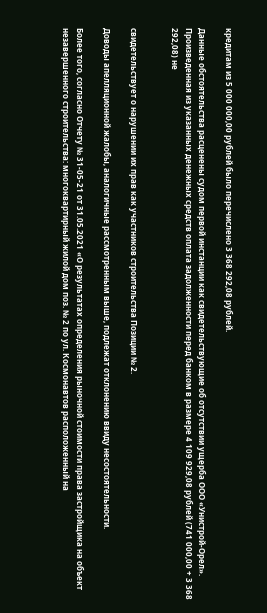кредитам из 5 000 000,00 рублей было перечислено 3 368 292,08 рублей.

Данные обстоятельства расценены судом первой инстанции как свидетельствующие об отсутствии ущерба ООО «Унистрой-Орел». Произведенная из указанных денежных средств оплата задолженности перед банком в размере 4 109 929,08 рублей (741 000,00 + 3 368 292,08) не


свидетельствует о нарушении их прав как участников строительства Позиции № 2.

Доводы апелляционной жалобы, аналогичные рассмотренным выше, подлежат отклонению ввиду несостоятельности.

Более того, согласно Отчету № 31-05-21 от 31.05.2021 «О результатах определения рыночной стоимости права застройщика на объект незавершенного строительства: многоквартирный жилой дом поз. № 2 по ул. Космонавтов расположенный на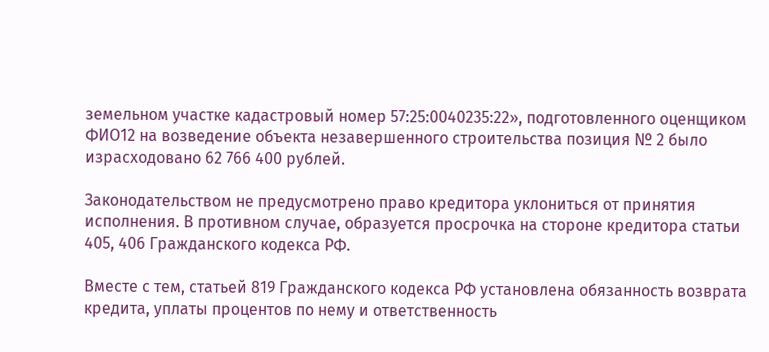земельном участке кадастровый номер 57:25:0040235:22», подготовленного оценщиком ФИО12 на возведение объекта незавершенного строительства позиция № 2 было израсходовано 62 766 400 рублей.

Законодательством не предусмотрено право кредитора уклониться от принятия исполнения. В противном случае, образуется просрочка на стороне кредитора статьи 405, 406 Гражданского кодекса РФ.

Вместе с тем, статьей 819 Гражданского кодекса РФ установлена обязанность возврата кредита, уплаты процентов по нему и ответственность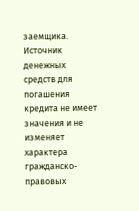заемщика. Источник денежных средств для погашения кредита не имеет значения и не изменяет характера гражданско-правовых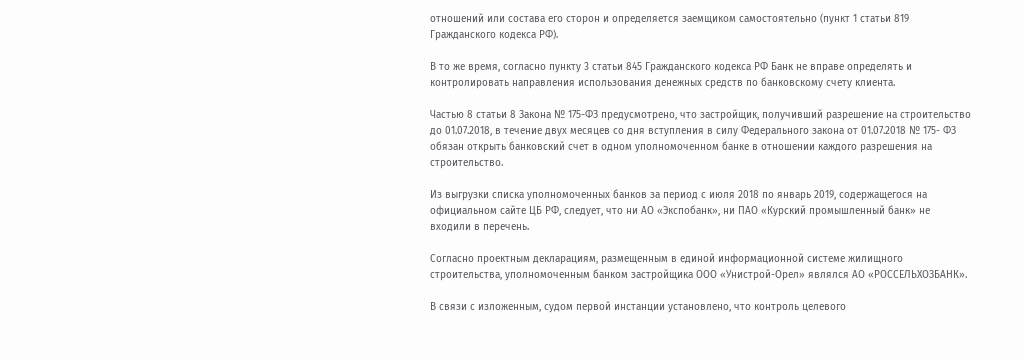отношений или состава его сторон и определяется заемщиком самостоятельно (пункт 1 статьи 819 Гражданского кодекса РФ).

В то же время, согласно пункту 3 статьи 845 Гражданского кодекса РФ Банк не вправе определять и контролировать направления использования денежных средств по банковскому счету клиента.

Частью 8 статьи 8 Закона № 175-ФЗ предусмотрено, что застройщик, получивший разрешение на строительство до 01.07.2018, в течение двух месяцев со дня вступления в силу Федерального закона от 01.07.2018 № 175- ФЗ обязан открыть банковский счет в одном уполномоченном банке в отношении каждого разрешения на строительство.

Из выгрузки списка уполномоченных банков за период с июля 2018 по январь 2019, содержащегося на официальном сайте ЦБ РФ, следует, что ни АО «Экспобанк», ни ПАО «Курский промышленный банк» не входили в перечень.

Согласно проектным декларациям, размещенным в единой информационной системе жилищного строительства, уполномоченным банком застройщика ООО «Унистрой-Орел» являлся АО «РОССЕЛЬХОЗБАНК».

В связи с изложенным, судом первой инстанции установлено, что контроль целевого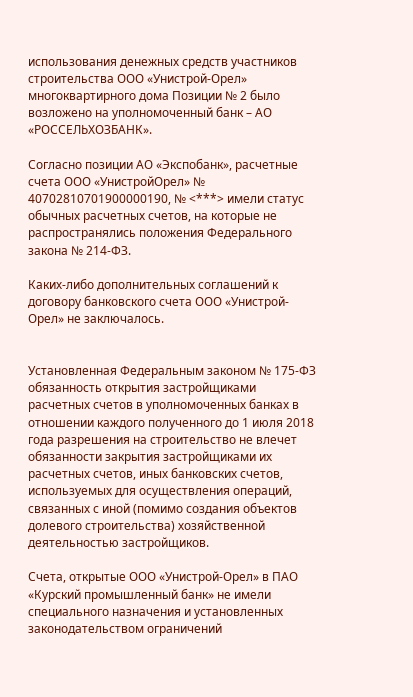использования денежных средств участников строительства ООО «Унистрой-Орел» многоквартирного дома Позиции № 2 было возложено на уполномоченный банк – АО «РОССЕЛЬХОЗБАНК».

Согласно позиции АО «Экспобанк», расчетные счета ООО «УнистройОрел» № 40702810701900000190, № <***> имели статус обычных расчетных счетов, на которые не распространялись положения Федерального закона № 214-ФЗ.

Каких-либо дополнительных соглашений к договору банковского счета ООО «Унистрой-Орел» не заключалось.


Установленная Федеральным законом № 175-ФЗ обязанность открытия застройщиками расчетных счетов в уполномоченных банках в отношении каждого полученного до 1 июля 2018 года разрешения на строительство не влечет обязанности закрытия застройщиками их расчетных счетов, иных банковских счетов, используемых для осуществления операций, связанных с иной (помимо создания объектов долевого строительства) хозяйственной деятельностью застройщиков.

Счета, открытые ООО «Унистрой-Орел» в ПАО «Курский промышленный банк» не имели специального назначения и установленных законодательством ограничений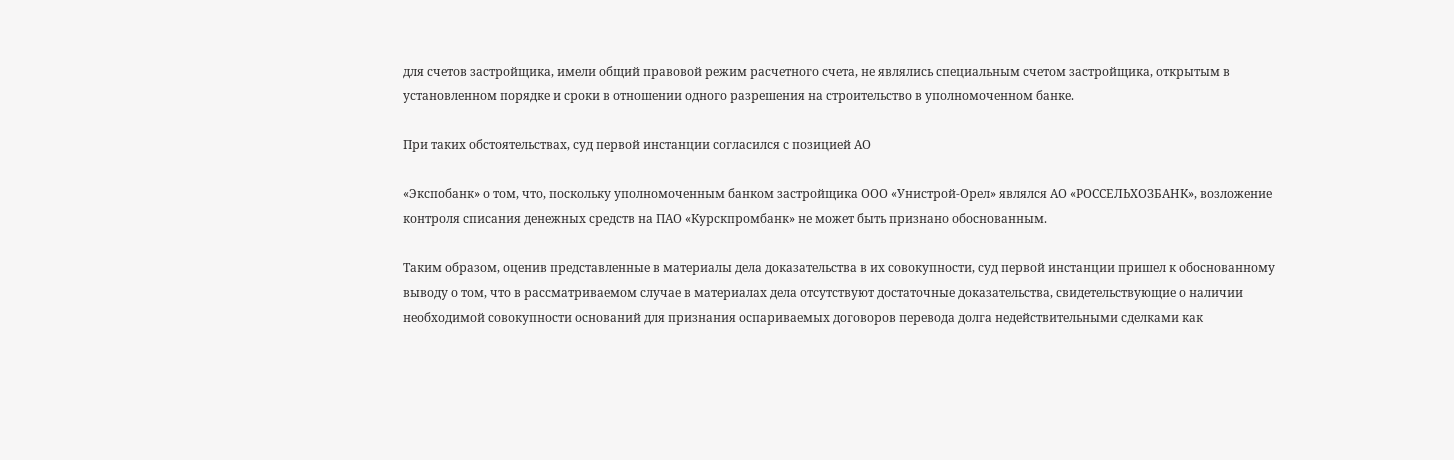для счетов застройщика, имели общий правовой режим расчетного счета, не являлись специальным счетом застройщика, открытым в установленном порядке и сроки в отношении одного разрешения на строительство в уполномоченном банке.

При таких обстоятельствах, суд первой инстанции согласился с позицией АО

«Экспобанк» о том, что, поскольку уполномоченным банком застройщика ООО «Унистрой-Орел» являлся АО «РОССЕЛЬХОЗБАНК», возложение контроля списания денежных средств на ПАО «Курскпромбанк» не может быть признано обоснованным.

Таким образом, оценив представленные в материалы дела доказательства в их совокупности, суд первой инстанции пришел к обоснованному выводу о том, что в рассматриваемом случае в материалах дела отсутствуют достаточные доказательства, свидетельствующие о наличии необходимой совокупности оснований для признания оспариваемых договоров перевода долга недействительными сделками как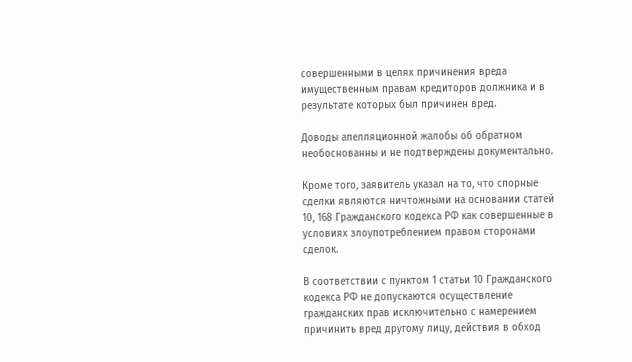совершенными в целях причинения вреда имущественным правам кредиторов должника и в результате которых был причинен вред.

Доводы апелляционной жалобы об обратном необоснованны и не подтверждены документально.

Кроме того, заявитель указал на то, что спорные сделки являются ничтожными на основании статей 10, 168 Гражданского кодекса РФ как совершенные в условиях злоупотреблением правом сторонами сделок.

В соответствии с пунктом 1 статьи 10 Гражданского кодекса РФ не допускаются осуществление гражданских прав исключительно с намерением причинить вред другому лицу, действия в обход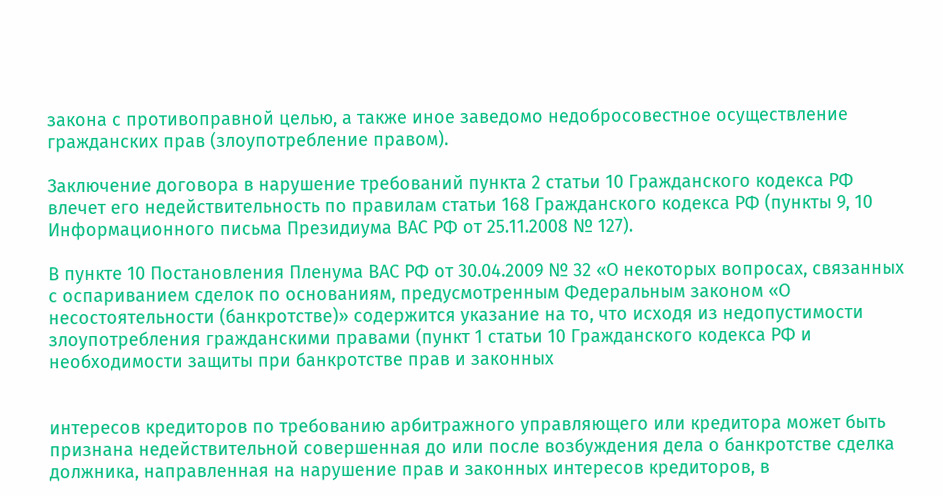закона с противоправной целью, а также иное заведомо недобросовестное осуществление гражданских прав (злоупотребление правом).

Заключение договора в нарушение требований пункта 2 статьи 10 Гражданского кодекса РФ влечет его недействительность по правилам статьи 168 Гражданского кодекса РФ (пункты 9, 10 Информационного письма Президиума ВАС РФ от 25.11.2008 № 127).

В пункте 10 Постановления Пленума ВАС РФ от 30.04.2009 № 32 «О некоторых вопросах, связанных с оспариванием сделок по основаниям, предусмотренным Федеральным законом «О несостоятельности (банкротстве)» содержится указание на то, что исходя из недопустимости злоупотребления гражданскими правами (пункт 1 статьи 10 Гражданского кодекса РФ и необходимости защиты при банкротстве прав и законных


интересов кредиторов по требованию арбитражного управляющего или кредитора может быть признана недействительной совершенная до или после возбуждения дела о банкротстве сделка должника, направленная на нарушение прав и законных интересов кредиторов, в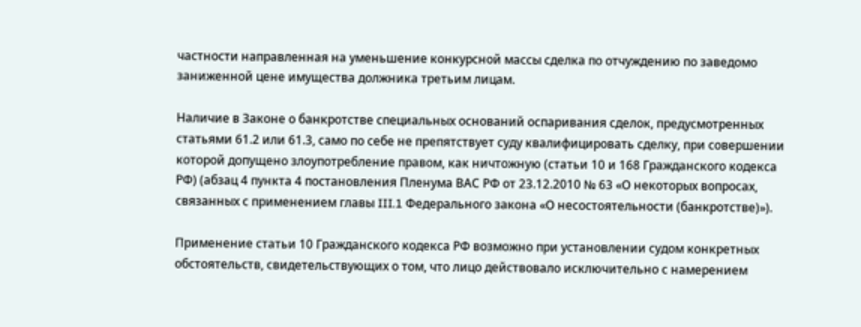частности направленная на уменьшение конкурсной массы сделка по отчуждению по заведомо заниженной цене имущества должника третьим лицам.

Наличие в Законе о банкротстве специальных оснований оспаривания сделок, предусмотренных статьями 61.2 или 61.3, само по себе не препятствует суду квалифицировать сделку, при совершении которой допущено злоупотребление правом, как ничтожную (статьи 10 и 168 Гражданского кодекса РФ) (абзац 4 пункта 4 постановления Пленума ВАС РФ от 23.12.2010 № 63 «О некоторых вопросах, связанных с применением главы III.1 Федерального закона «О несостоятельности (банкротстве)»).

Применение статьи 10 Гражданского кодекса РФ возможно при установлении судом конкретных обстоятельств, свидетельствующих о том, что лицо действовало исключительно с намерением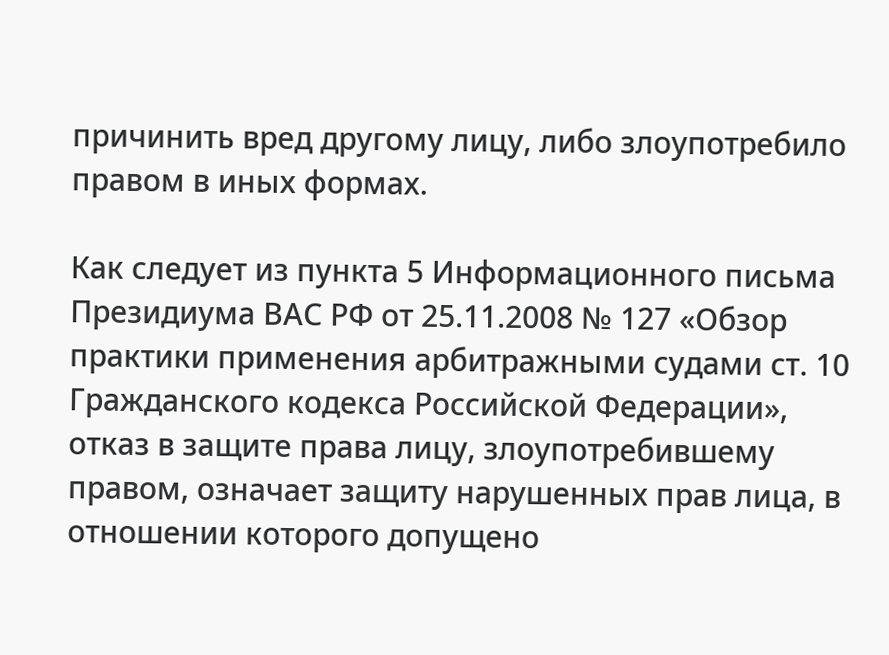причинить вред другому лицу, либо злоупотребило правом в иных формах.

Как следует из пункта 5 Информационного письма Президиума ВАС РФ от 25.11.2008 № 127 «Обзор практики применения арбитражными судами ст. 10 Гражданского кодекса Российской Федерации», отказ в защите права лицу, злоупотребившему правом, означает защиту нарушенных прав лица, в отношении которого допущено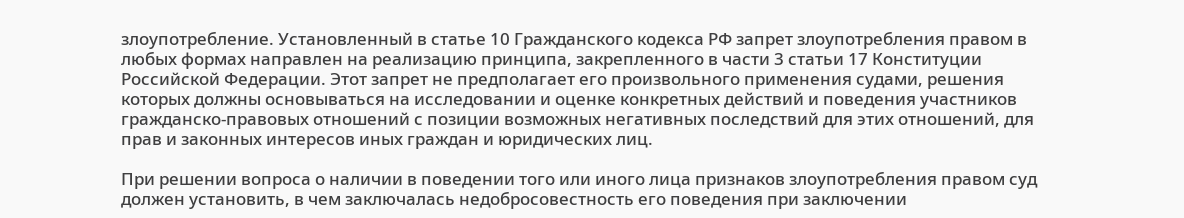злоупотребление. Установленный в статье 10 Гражданского кодекса РФ запрет злоупотребления правом в любых формах направлен на реализацию принципа, закрепленного в части 3 статьи 17 Конституции Российской Федерации. Этот запрет не предполагает его произвольного применения судами, решения которых должны основываться на исследовании и оценке конкретных действий и поведения участников гражданско-правовых отношений с позиции возможных негативных последствий для этих отношений, для прав и законных интересов иных граждан и юридических лиц.

При решении вопроса о наличии в поведении того или иного лица признаков злоупотребления правом суд должен установить, в чем заключалась недобросовестность его поведения при заключении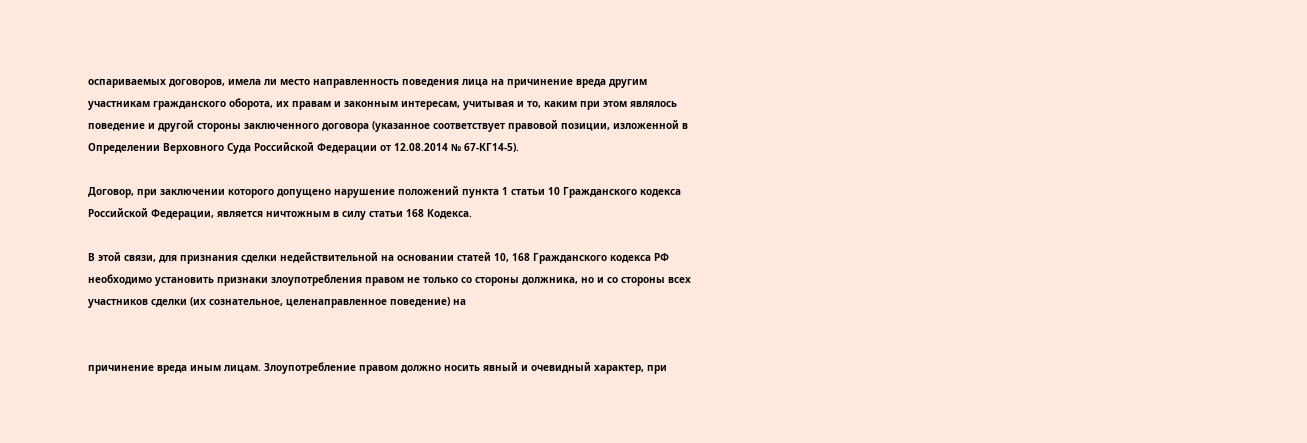оспариваемых договоров, имела ли место направленность поведения лица на причинение вреда другим участникам гражданского оборота, их правам и законным интересам, учитывая и то, каким при этом являлось поведение и другой стороны заключенного договора (указанное соответствует правовой позиции, изложенной в Определении Верховного Суда Российской Федерации от 12.08.2014 № 67-КГ14-5).

Договор, при заключении которого допущено нарушение положений пункта 1 статьи 10 Гражданского кодекса Российской Федерации, является ничтожным в силу статьи 168 Кодекса.

В этой связи, для признания сделки недействительной на основании статей 10, 168 Гражданского кодекса РФ необходимо установить признаки злоупотребления правом не только со стороны должника, но и со стороны всех участников сделки (их сознательное, целенаправленное поведение) на


причинение вреда иным лицам. Злоупотребление правом должно носить явный и очевидный характер, при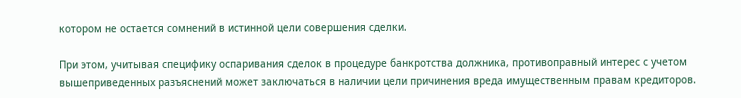котором не остается сомнений в истинной цели совершения сделки.

При этом, учитывая специфику оспаривания сделок в процедуре банкротства должника, противоправный интерес с учетом вышеприведенных разъяснений может заключаться в наличии цели причинения вреда имущественным правам кредиторов.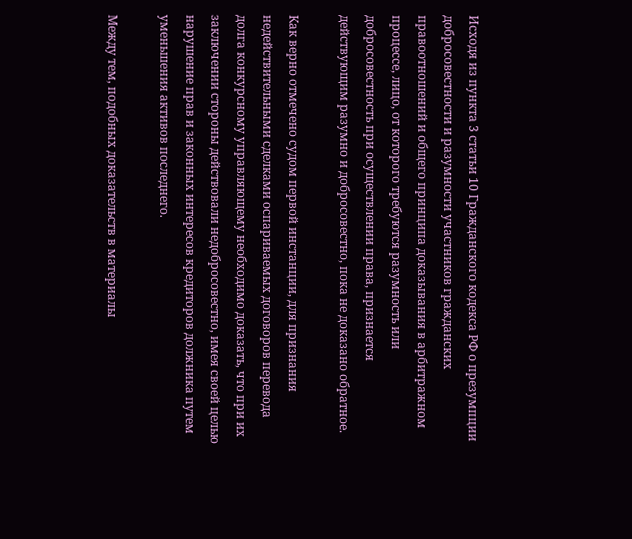Исходя из пункта 3 статьи 10 Гражданского кодекса РФ о презумпции добросовестности и разумности участников гражданских правоотношений и общего принципа доказывания в арбитражном процессе, лицо, от которого требуются разумность или добросовестность при осуществлении права, признается действующим разумно и добросовестно, пока не доказано обратное.

Как верно отмечено судом первой инстанции, для признания недействительными сделками оспариваемых договоров перевода долга конкурсному управляющему необходимо доказать, что при их заключении стороны действовали недобросовестно, имея своей целью нарушение прав и законных интересов кредиторов должника путем уменьшения активов последнего.

Между тем, подобных доказательств в материалы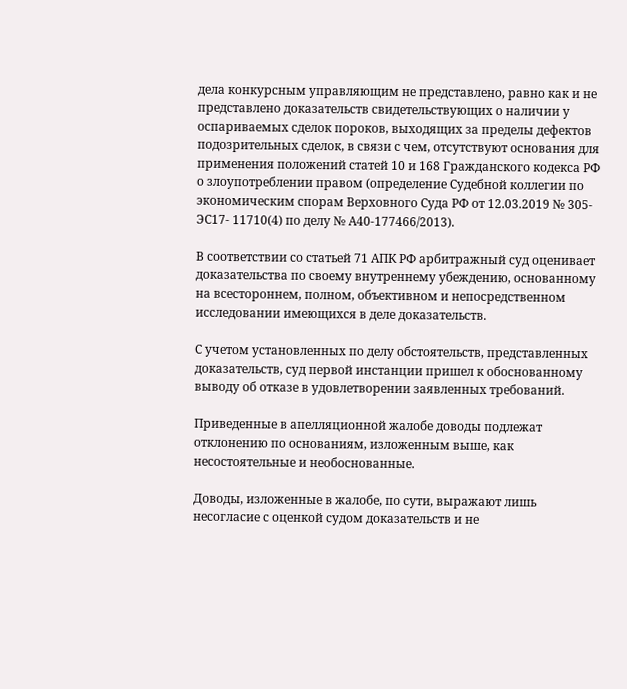дела конкурсным управляющим не представлено, равно как и не представлено доказательств свидетельствующих о наличии у оспариваемых сделок пороков, выходящих за пределы дефектов подозрительных сделок, в связи с чем, отсутствуют основания для применения положений статей 10 и 168 Гражданского кодекса РФ о злоупотреблении правом (определение Судебной коллегии по экономическим спорам Верховного Суда РФ от 12.03.2019 № 305-ЭС17- 11710(4) по делу № А40-177466/2013).

В соответствии со статьей 71 АПК РФ арбитражный суд оценивает доказательства по своему внутреннему убеждению, основанному на всестороннем, полном, объективном и непосредственном исследовании имеющихся в деле доказательств.

С учетом установленных по делу обстоятельств, представленных доказательств, суд первой инстанции пришел к обоснованному выводу об отказе в удовлетворении заявленных требований.

Приведенные в апелляционной жалобе доводы подлежат отклонению по основаниям, изложенным выше, как несостоятельные и необоснованные.

Доводы, изложенные в жалобе, по сути, выражают лишь несогласие с оценкой судом доказательств и не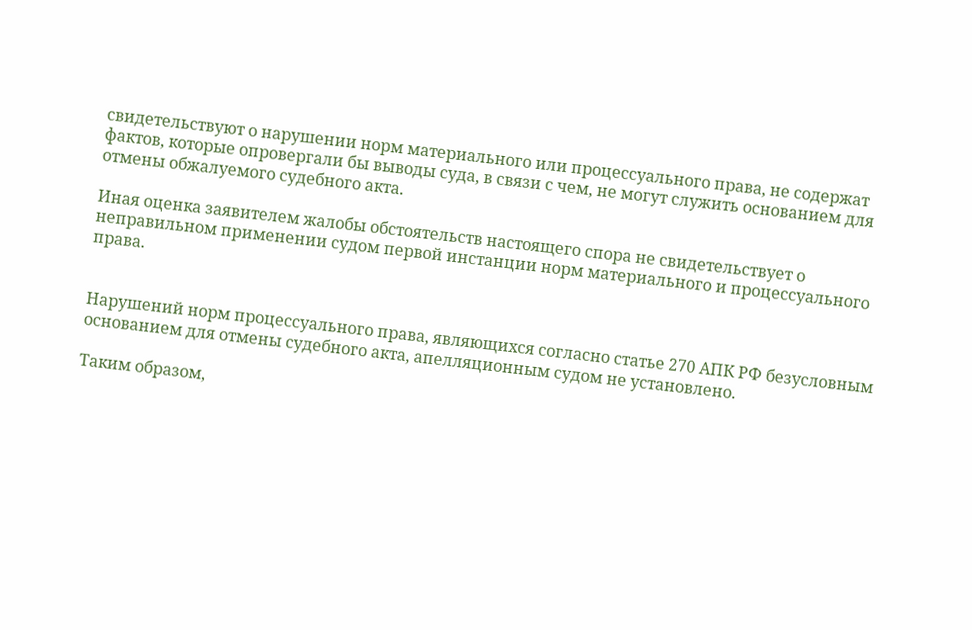свидетельствуют о нарушении норм материального или процессуального права, не содержат фактов, которые опровергали бы выводы суда, в связи с чем, не могут служить основанием для отмены обжалуемого судебного акта.

Иная оценка заявителем жалобы обстоятельств настоящего спора не свидетельствует о неправильном применении судом первой инстанции норм материального и процессуального права.


Нарушений норм процессуального права, являющихся согласно статье 270 АПК РФ безусловным основанием для отмены судебного акта, апелляционным судом не установлено.

Таким образом,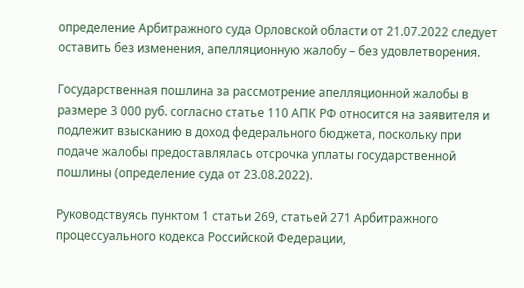определение Арбитражного суда Орловской области от 21.07.2022 следует оставить без изменения, апелляционную жалобу – без удовлетворения.

Государственная пошлина за рассмотрение апелляционной жалобы в размере 3 000 руб. согласно статье 110 АПК РФ относится на заявителя и подлежит взысканию в доход федерального бюджета, поскольку при подаче жалобы предоставлялась отсрочка уплаты государственной пошлины (определение суда от 23.08.2022).

Руководствуясь пунктом 1 статьи 269, статьей 271 Арбитражного процессуального кодекса Российской Федерации,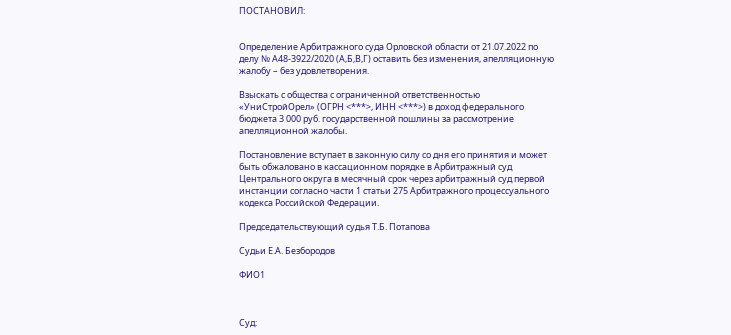ПОСТАНОВИЛ:


Определение Арбитражного суда Орловской области от 21.07.2022 по делу № А48-3922/2020 (А,Б,В,Г) оставить без изменения, апелляционную жалобу – без удовлетворения.

Взыскать с общества с ограниченной ответственностью «УниСтройОрел» (ОГРН <***>, ИНН <***>) в доход федерального бюджета 3 000 руб. государственной пошлины за рассмотрение апелляционной жалобы.

Постановление вступает в законную силу со дня его принятия и может быть обжаловано в кассационном порядке в Арбитражный суд Центрального округа в месячный срок через арбитражный суд первой инстанции согласно части 1 статьи 275 Арбитражного процессуального кодекса Российской Федерации.

Председательствующий судья Т.Б. Потапова

Судьи Е.А. Безбородов

ФИО1



Суд: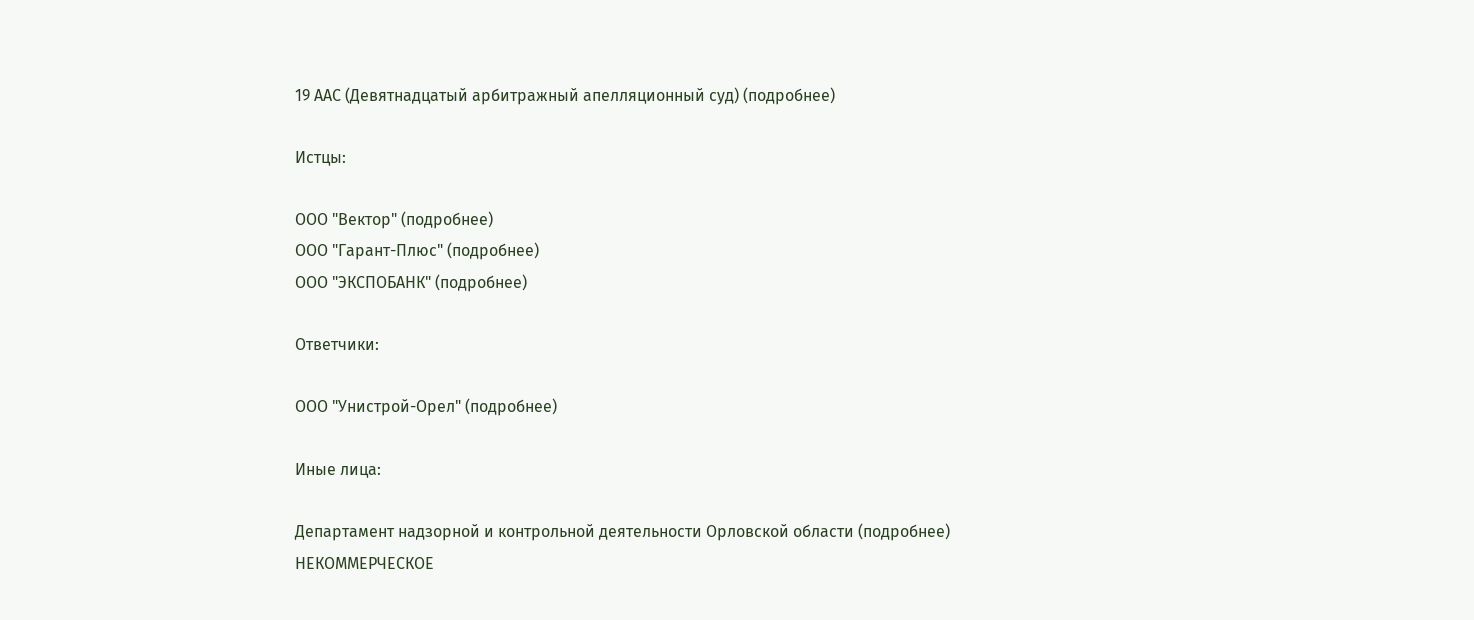19 ААС (Девятнадцатый арбитражный апелляционный суд) (подробнее)

Истцы:

ООО "Вектор" (подробнее)
ООО "Гарант-Плюс" (подробнее)
ООО "ЭКСПОБАНК" (подробнее)

Ответчики:

ООО "Унистрой-Орел" (подробнее)

Иные лица:

Департамент надзорной и контрольной деятельности Орловской области (подробнее)
НЕКОММЕРЧЕСКОЕ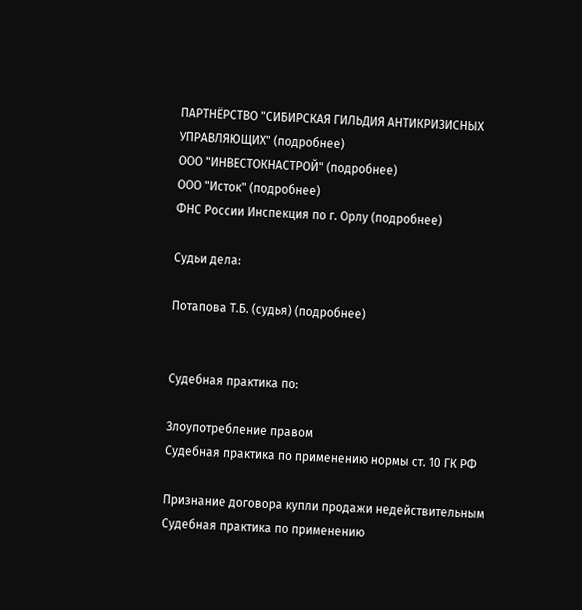ПАРТНЁРСТВО "СИБИРСКАЯ ГИЛЬДИЯ АНТИКРИЗИСНЫХ УПРАВЛЯЮЩИХ" (подробнее)
ООО "ИНВЕСТОКНАСТРОЙ" (подробнее)
ООО "Исток" (подробнее)
ФНС России Инспекция по г. Орлу (подробнее)

Судьи дела:

Потапова Т.Б. (судья) (подробнее)


Судебная практика по:

Злоупотребление правом
Судебная практика по применению нормы ст. 10 ГК РФ

Признание договора купли продажи недействительным
Судебная практика по применению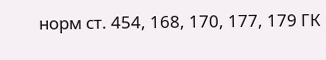норм ст. 454, 168, 170, 177, 179 ГК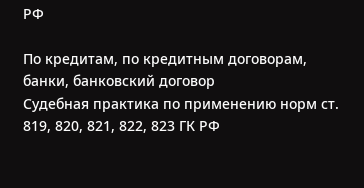РФ

По кредитам, по кредитным договорам, банки, банковский договор
Судебная практика по применению норм ст. 819, 820, 821, 822, 823 ГК РФ